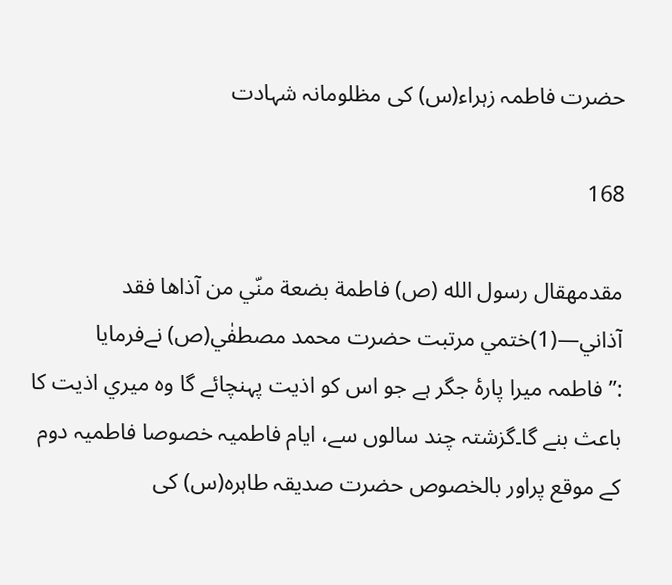حضرت فاطمہ زہراء(س) کى مظلومانہ شہادت

168

مقدمهقال رسول الله (ص) فاطمة بضعة منّي من آذاها فقد آذاني—(1)ختمي مرتبت حضرت محمد مصطفٰي(ص) نےفرمايا :”فاطمہ ميرا پارۂ جگر ہے جو اس کو اذيت پہنچائے گا وہ ميري اذيت کا باعث بنے گا۔گزشتہ چند سالوں سے، ايام فاطميہ خصوصا فاطميہ دوم کے موقع پراور بالخصوص حضرت صديقہ طاہرہ(س) کى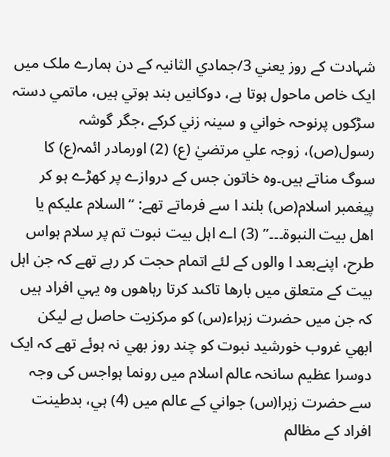شہادت کے روز يعني 3/جمادي الثانيہ کے دن ہمارے ملک ميں ايک خاص ماحول ہوتا ہے، دوکانيں بند ہوتي ہيں، ماتمي دستہ سڑکوں پرنوحہ خواني و سينہ زني کرکے ،جگر گوشہ رسول(ص)، زوجہ علي مرتضيٰ (ع) (2) اورمادر ائمہ(ع) کا سوگ مناتے ہيں۔وہ خاتون جس کے دروازے پر کھڑے ہو کر پيغمبر اسلام(ص) بلند ا سے فرماتے تھے: “السلام عليکم يا اھل بيت النبوة۔۔۔” (3) اے اہل بيت نبوت تم پر سلام ہواس طرح، اپنےبعد ا والوں کے لئے اتمام حجت کر رہے تھے کہ جن اہل بيت کے متعلق ميں بارھا تاکىد کرتا رہاھوں وہ يہي افراد ہيں کہ جن ميں حضرت زہراء(س) کو مرکزيت حاصل ہے ليکن ابھي غروب خورشيد نبوت کو چند روز بھي نہ ہوئے تھے کہ ايک دوسرا عظيم سانحہ عالم اسلام ميں رونما ہواجس کى وجہ سے حضرت زہرا(س) جواني کے عالم ميں (4) ہي، بدطينت افراد کے مظالم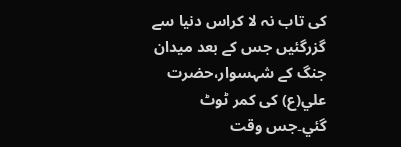کى تاب نہ لا کراس دنيا سے گزرگئيں جس کے بعد ميدان جنگ کے شہسوار،حضرت علي(ع) کى کمر ٹوٹ گئي۔جس وقت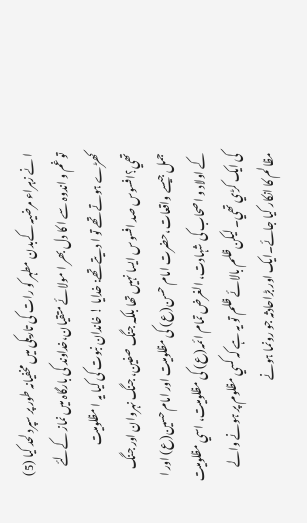ا نے زہراء مرضيہ کےبدن مطہر کو رات کى تاريکى ميں مخفيانہ طور پر سپرد لحد کیا (5) تو غم و اندوہ سے ا کا دل بھر ا مولائے متقيان،خداوند کى بارگاہ ميں نماز کےلئے کھڑے ہوتے تھے تو ا ديتےتھے: خدايا ! خاندان نبوت کى کیا يہ ا مظلوميت تھي؟افسوس صد افسوس ايسا نہيں تھا بلکہ جنگ صفين، جنگ نہروان اور جنگ جمل جيسے واقعات،حضرت امام حسن(ع) کى مظلوميت اور امام حسين(ع) اور ا کے اولاد و اصحاب کى شہادت، الغرض تمام ائمہ(ع) کى مظلوميت، اسي مظلوميت کى ايک کڑي تھي۔ ليکن ظلم بالائے ظلم تو يہ ہے کہ کسي مظلوم پر ہونے والے مظالم کا انکار کیا جائے۔ايک اور بڑاحادثہ جو رونما ہونے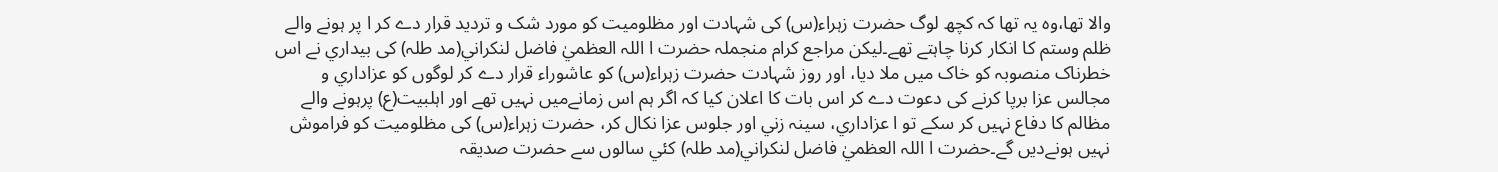والا تھا،وہ يہ تھا کہ کچھ لوگ حضرت زہراء(س) کى شہادت اور مظلوميت کو مورد شک و ترديد قرار دے کر ا پر ہونے والے ظلم وستم کا انکار کرنا چاہتے تھے۔ليکن مراجع کرام منجملہ حضرت ا اللہ العظميٰ فاضل لنکراني(مد طلہ) کى بيداري نے اس خطرناک منصوبہ کو خاک ميں ملا ديا، اور روز شہادت حضرت زہراء(س) کو عاشوراء قرار دے کر لوگوں کو عزاداري و مجالس عزا برپا کرنے کى دعوت دے کر اس بات کا اعلان کیا کہ اگر ہم اس زمانےميں نہيں تھے اور اہلبيت(ع) پرہونے والے مظالم کا دفاع نہيں کر سکے تو ا عزاداري، سينہ زني اور جلوس عزا نکال کر، حضرت زہراء(س) کى مظلوميت کو فراموش نہيں ہونےديں گے۔حضرت ا اللہ العظميٰ فاضل لنکراني(مد طلہ) کئي سالوں سے حضرت صديقہ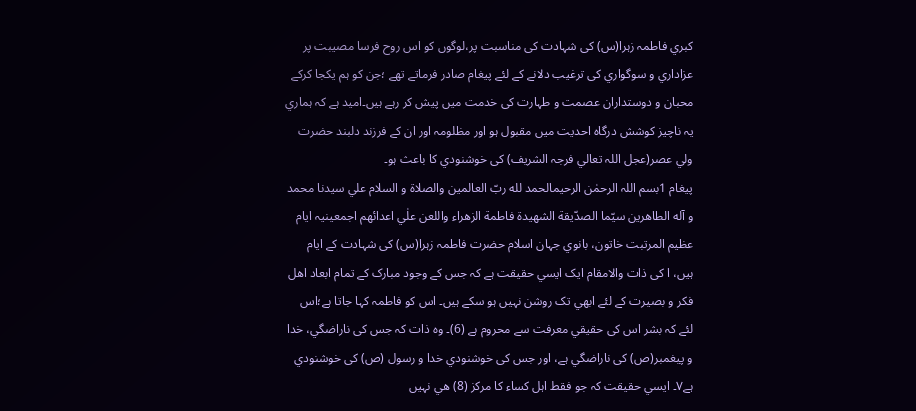کبري فاطمہ زہرا(س) کى شہادت کى مناسبت پر،لوگوں کو اس روح فرسا مصيبت پر عزاداري و سوگواري کى ترغيب دلانے کے لئے پيغام صادر فرماتے تھے ؛جن کو ہم يکجا کرکے محبان و دوستداران عصمت و طہارت کى خدمت ميں پيش کر رہے ہيں۔اميد ہے کہ ہماري يہ ناچيز کوشش درگاہ احديت ميں مقبول ہو اور مظلومہ اور ان کے فرزند دلبند حضرت ولي عصر(عجل اللہ تعالي فرجہ الشريف) کى خوشنودي کا باعث ہو۔
پيغام 1بسم اللہ الرحمٰن الرحيمالحمد لله ربّ العالمين والصلاة و السلام علي سيدنا محمد و آله الطاهرين سيّما الصدّيقة الشهيدة فاطمة الزهراء واللعن علٰي اعدائهم اجمعينيہ ايام عظيم المرتبت خاتون، بانوي جہان اسلام حضرت فاطمہ زہرا(س) کى شہادت کے ايام ہيں، ا کى ذات والامقام ايک ايسي حقيقت ہے کہ جس کے وجود مبارک کے تمام ابعاد اھل فکر و بصيرت کے لئے ابھي تک روشن نہيں ہو سکے ہيں۔ اس کو فاطمہ کہا جاتا ہے؛اس لئے کہ بشر اس کى حقيقي معرفت سے محروم ہے (6)۔ وہ ذات کہ جس کى ناراضگي، خدا و پيغمبر(ص) کى ناراضگي ہے، اور جس کى خوشنودي خدا و رسول (ص) کى خوشنودي ہے۷۔ ايسي حقيقت کہ جو فقط اہل کساء کا مرکز (8) ھي نہيں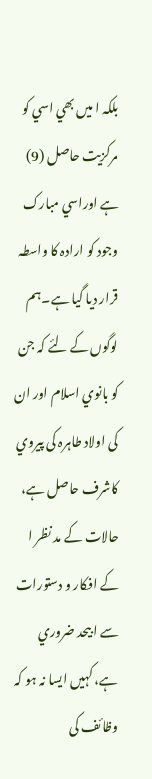بلکہ ا ميں بھي اسي کو مرکزيت حاصل (9) ہے اوراسي مبارک وجود کو ارادہ کا واسطہ قرار ديا گيا ہے۔ہم لوگوں کے لئے کہ جن کو بانوي اسلام اور ان کى اولاد طاہرہ کى پيروي کاشرف حاصل ہے، حالات کے مد نظر ا کے افکار و دستورات سے ا بيحد ضروري ہے، کہيں ايسا نہ ہو کہ وظائف کى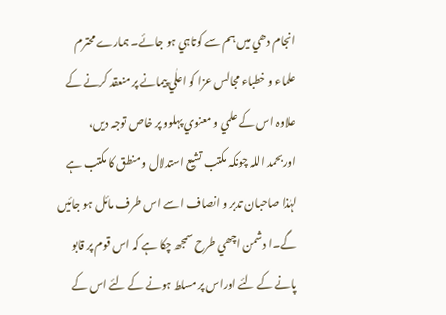انجام دھي ميں ہم سے کوتاہي ہو جائے۔ ہمارے محترم علماء و خطباء مجالس عزا کو اعلٰي پيمانے پر منعقد کرنے کے علاوہ اس کے علمي و معنوي پہلوو پر خاص توجہ ديں، اوربحمد اللہ چونکہ مکتب تشيع استدلال و منطق کا مکتب ہے لہٰذا صاحبان تدبر و انصاف ا سے اس طرف مائل ہو جائيں گے۔ا دشمن اچھي طرح سمجھ چکا ہے کہ اس قوم پر قابو پانے کے لئے اوراس پر مسلط ہونے کے لئے اس کے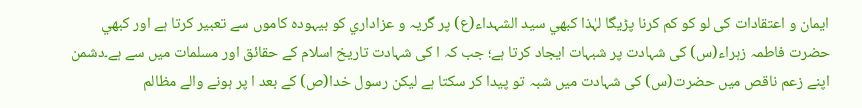ايمان و اعتقادات کى لو کو کم کرنا پڑيگا لہٰذا کبھي سيد الشہداء(ع) پر گريہ و عزاداري کو بيہودہ کاموں سے تعبير کرتا ہے اور کبھي حضرت فاطمہ زہراء(س) کى شہادت پر شبہات ايجاد کرتا ہے؛ جب کہ ا کى شہادت تاريخ اسلام کے حقائق اور مسلمات ميں سے ہے۔دشمن اپنے زعم ناقص ميں حضرت(س) کى شہادت ميں شبہ تو پيدا کر سکتا ہے ليکن رسول خدا(ص) کے بعد ا پر ہونے والے مظالم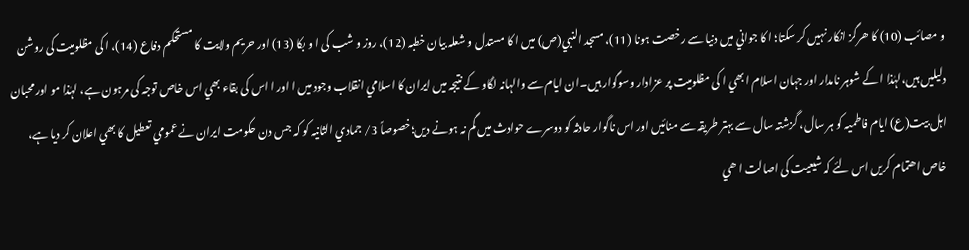و مصائب (10) کا ھرگز انکار نہيں کر سکتا؛ ا کا جواني ميں دنيا سے رخصت ہونا (11)، مسجد النبي(ص) ميں ا کا مستدل و شعلہ بيان خطبہ (12)، روز و شب کى ا و بکا (13) اور حريم ولايت کا مستحکم دفاع (14)، ا کى مظلوميت کى روشن دليليں ہيں،لہٰذا ا کے شوہر نامدار اور جہان اسلام ا بھي ا کى مظلوميت پر عزادار وسوگوار ہيں۔ان ايام سے والہانہ لگاو کے نتيجہ ميں ايران کا اسلامي انقلاب وجود ميں ا اور ا اس کى بقاء بھي اس خاص توجہ کى مرہون ہے، لہٰذا مو اور محبان اہل بيت(ع) ايام فاطميہ کو ہر سال، گزشتہ سال سے بہتر طريقہ سے منائيں اور اس ناگوار حادثہ کو دوسرے حوادث ميں گم نہ ہونے ديں؛خصوصاً 3/ جمادي الثانيہ کو کہ جس دن حکومت ايران نے عمومي تعطيل کا بھي اعلان کر ديا ہے، خاص اھتمام کريں اس لئے کہ شيعيت کى اصالت ا ھي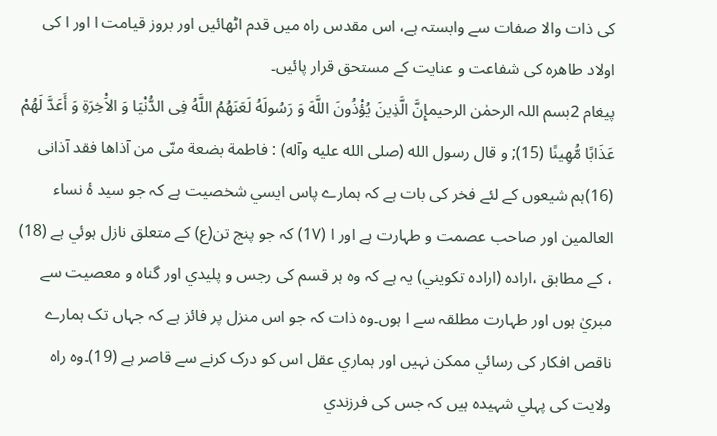کى ذات والا صفات سے وابستہ ہے، اس مقدس راہ ميں قدم اٹھائيں اور بروز قيامت ا اور ا کى اولاد طاھرہ کى شفاعت و عنايت کے مستحق قرار پائيں۔
پيغام 2بسم اللہ الرحمٰن الرحيمإِنَّ الَّذِينَ يُؤْذُونَ اللَّهَ وَ رَسُولَهُ لَعَنَهُمُ اللَّهُ فِى الدُّنْيَا وَ الاَْخِرَةِ وَ أَعَدَّ لَهُمْ عَذَابًا مُّهِينًا (15); و قال رسول الله (صلى الله عليه وآله) : فاطمة بضعة منّى من آذاها فقد آذانى (16)ہم شيعوں کے لئے فخر کى بات ہے کہ ہمارے پاس ايسي شخصيت ہے کہ جو سيد ۂ نساء العالمين اور صاحب عصمت و طہارت ہے اور ا (1۷) کہ جو پنج تن(ع) کے متعلق نازل ہوئي ہے (18) ، کے مطابق ،ارادہ (ارادہ تکويني) يہ ہے کہ وہ ہر قسم کى رجس و پليدي اور گناہ و معصيت سے مبريٰ ہوں اور طہارت مطلقہ سے ا ہوں۔وہ ذات کہ جو اس منزل پر فائز ہے کہ جہاں تک ہمارے ناقص افکار کى رسائي ممکن نہيں اور ہماري عقل اس کو درک کرنے سے قاصر ہے (19)۔وہ راہ ولايت کى پہلي شہيدہ ہيں کہ جس کى فرزندي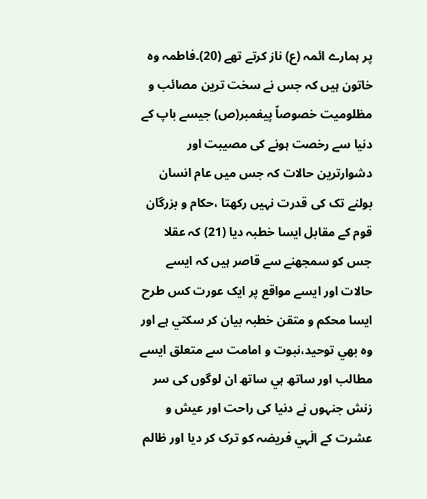پر ہمارے ائمہ (ع) ناز کرتے تھے (20)۔فاطمہ وہ خاتون ہيں کہ جس نے سخت ترين مصائب و مظلوميت خصوصاً پيغمبر(ص) جيسے باپ کے دنيا سے رخصت ہونے کى مصيبت اور دشوارترين حالات کہ جس ميں عام انسان بولنے تک کى قدرت نہيں رکھتا ،حکام و بزرگان قوم کے مقابل ايسا خطبہ ديا (21) کہ عقلا جس کو سمجھنے سے قاصر ہيں کہ ايسے حالات اور ايسے مواقع پر ايک عورت کس طرح ايسا محکم و متقن خطبہ بيان کر سکتي ہے اور وہ بھي توحيد،نبوت و امامت سے متعلق ايسے مطالب اور ساتھ ہي ساتھ ان لوگوں کى سر زنش جنہوں نے دنيا کى راحت اور عيش و عشرت کے الٰہي فريضہ کو ترک کر ديا اور ظالم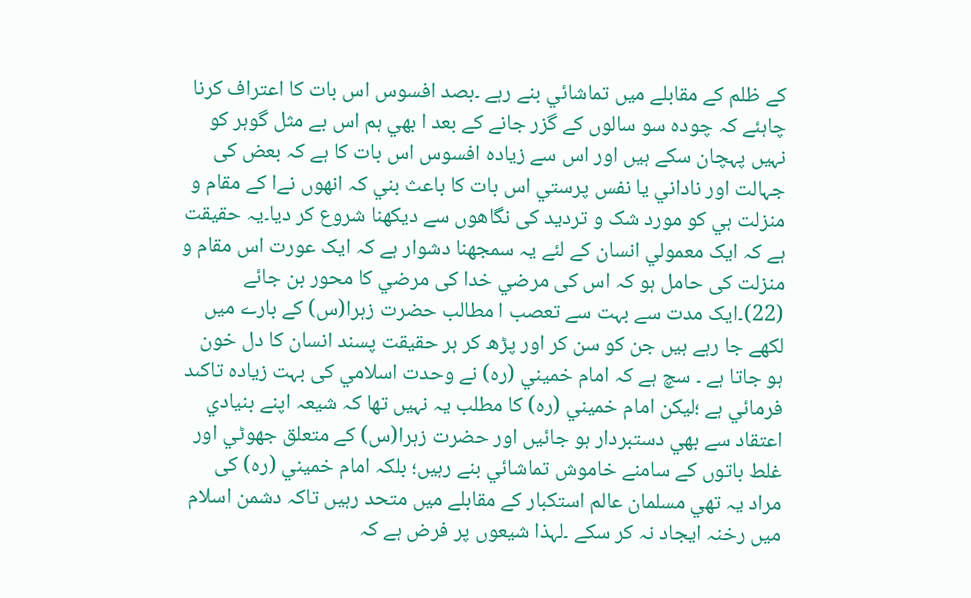کے ظلم کے مقابلے ميں تماشائي بنے رہے ۔بصد افسوس اس بات کا اعتراف کرنا چاہئے کہ چودہ سو سالوں کے گزر جانے کے بعد ا بھي ہم اس بے مثل گوہر کو نہيں پہچان سکے ہيں اور اس سے زيادہ افسوس اس بات کا ہے کہ بعض کى جہالت اور ناداني يا نفس پرستي اس بات کا باعث بني کہ انھوں نےا کے مقام و منزلت ہي کو مورد شک و ترديد کى نگاھوں سے ديکھنا شروع کر ديا۔يہ حقيقت ہے کہ ايک معمولي انسان کے لئے يہ سمجھنا دشوار ہے کہ ايک عورت اس مقام و منزلت کى حامل ہو کہ اس کى مرضي خدا کى مرضي کا محور بن جائے (22)۔ايک مدت سے بہت سے تعصب ا مطالب حضرت زہرا(س) کے بارے ميں لکھے جا رہے ہيں جن کو سن کر اور پڑھ کر ہر حقيقت پسند انسان کا دل خون ہو جاتا ہے ۔ سچ ہے کہ امام خميني (رہ) نے وحدت اسلامي کى بہت زيادہ تاکىد فرمائي ہے ؛ليکن امام خميني (رہ) کا مطلب يہ نہيں تھا کہ شيعہ اپنے بنيادي اعتقاد سے بھي دستبردار ہو جائيں اور حضرت زہرا(س) کے متعلق جھوٹي اور غلط باتوں کے سامنے خاموش تماشائي بنے رہيں؛ بلکہ امام خميني (رہ) کى مراد يہ تھي مسلمان عالم استکبار کے مقابلے ميں متحد رہيں تاکہ دشمن اسلام ميں رخنہ ايجاد نہ کر سکے ۔لہذا شيعوں پر فرض ہے کہ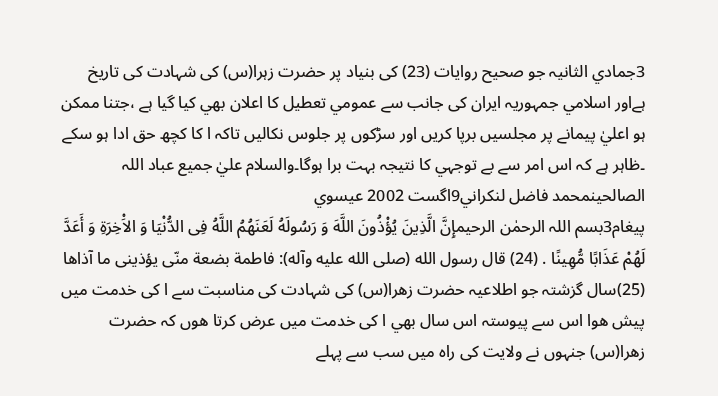3جمادي الثانيہ جو صحيح روايات (23) کى بنياد پر حضرت زہرا(س) کى شہادت کى تاريخ ہےاور اسلامي جمہوريہ ايران کى جانب سے عمومي تعطيل کا اعلان بھي کیا گيا ہے ،جتنا ممکن ہو اعليٰ پيمانے پر مجلسيں برپا کريں اور سڑکوں پر جلوس نکاليں تاکہ ا کا کچھ حق ادا ہو سکے ۔ظاہر ہے کہ اس امر سے بے توجہي کا نتيجہ بہت برا ہوگا۔والسلام عليٰ جميع عباد اللہ الصالحينمحمد فاضل لنکراني9اگست 2002 عيسوي
پيغام3بسم اللہ الرحمٰن الرحيمإِنَّ الَّذِينَ يُؤْذُونَ اللَّهَ وَ رَسُولَهُ لَعَنَهُمُ اللَّهُ فِى الدُّنْيَا وَ الاَْخِرَةِ وَ أَعَدَّ لَهُمْ عَذَابًا مُّهِينًا . (24) قال رسول الله (صلى الله عليه وآله): فاطمة بضعة منّى يؤذينى ما آذاها (25)سال گزشتہ جو اطلاعيہ حضرت زھرا(س) کى شہادت کى مناسبت سے ا کى خدمت ميں پيش ھوا اس سے پيوستہ اس سال بھي ا کى خدمت ميں عرض کرتا ھوں کہ حضرت زھرا(س) جنہوں نے ولايت کى راہ ميں سب سے پہلے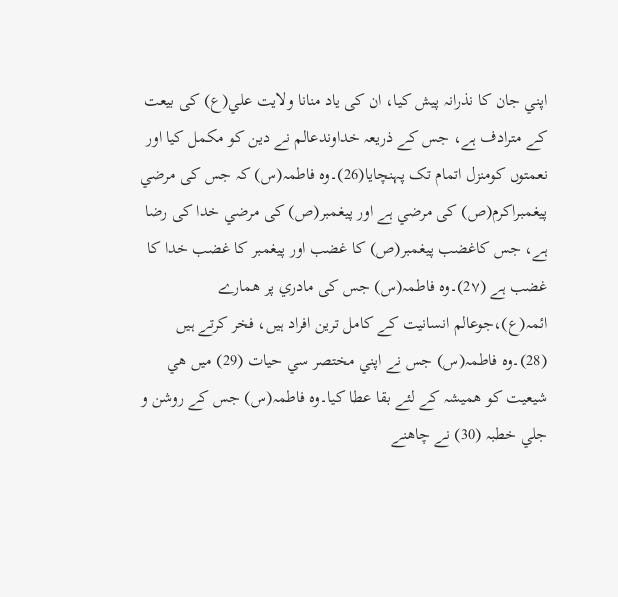اپني جان کا نذرانہ پيش کیا، ان کى ياد منانا ولايت علي(ع) کى بيعت کے مترادف ہے، جس کے ذريعہ خداوندعالم نے دين کو مکمل کیا اور نعمتوں کومنزل اتمام تک پہنچايا(26)۔وہ فاطمہ(س) کہ جس کى مرضي پيغمبراکرم(ص) کى مرضي ہے اور پيغمبر(ص) کى مرضي خدا کى رضا ہے، جس کاغضب پيغمبر(ص) کا غضب اور پيغمبر کا غضب خدا کا غضب ہے (2۷)۔وہ فاطمہ(س) جس کى مادري پر ھمارے ائمہ(ع)،جوعالم انسانيت کے کامل ترين افراد ہيں، فخر کرتے ہيں (28)۔وہ فاطمہ(س) جس نے اپني مختصر سي حيات (29) ميں ھي شيعيت کو ھميشہ کے لئے بقا عطا کیا۔وہ فاطمہ(س) جس کے روشن و جلي خطبہ (30) نے چاھنے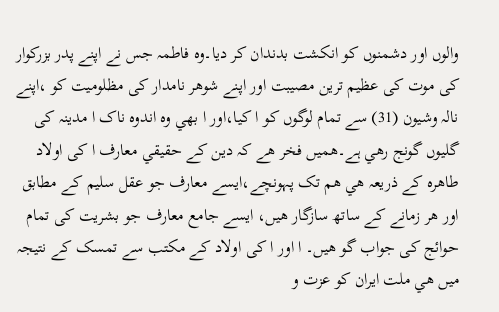والوں اور دشمنوں کو انکشت بدندان کر ديا۔وہ فاطمہ جس نے اپنے پدر بزرکوار کى موت کى عظيم ترين مصيبت اور اپنے شوھر نامدار کى مظلوميت کو ،اپنے نالہ وشيون (31) سے تمام لوگوں کو ا کیا،اور ا بھي وہ اندوہ ناک ا مدينہ کى گليوں گونج رھي ہے۔ھميں فخر ھے کہ دين کے حقيقي معارف ا کى اولاد طاھرہ کے ذريعہ ھي ھم تک پہونچے،ايسے معارف جو عقل سليم کے مطابق اور ھر زمانے کے ساتھ سازگار ھيں، ايسے جامع معارف جو بشريت کى تمام حوائج کى جواب گو ھيں۔ ا اور ا کى اولاد کے مکتب سے تمسک کے نتيجہ ميں ھي ملت ايران کو عزت و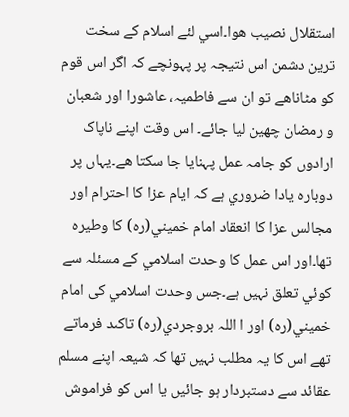استقلال نصيب ھوا۔اسي لئے اسلام کے سخت ترين دشمن اس نتيجہ پر پہونچے کہ اگر اس قوم کو مٹاناھے تو ان سے فاطميہ، عاشورا اور شعبان و رمضان چھين ليا جائے۔ اس وقت اپنے ناپاک ارادوں کو جامہ عمل پہنايا جا سکتا ھے۔يہاں پر دوبارہ يادا ضروري ہے کہ ايام عزا کا احترام اور مجالس عزا کا انعقاد امام خميني(رہ) کا وطيرہ تھا۔اور اس عمل کا وحدت اسلامي کے مسئلہ سے کوئي تعلق نہيں ہے۔جس وحدت اسلامي کى امام خميني(رہ) اور ا اللہ بروجردي(رہ) تاکىد فرماتے تھے اس کا يہ مطلب نہيں تھا کہ شيعہ اپنے مسلم عقائد سے دستبردار ہو جائيں يا اس کو فراموش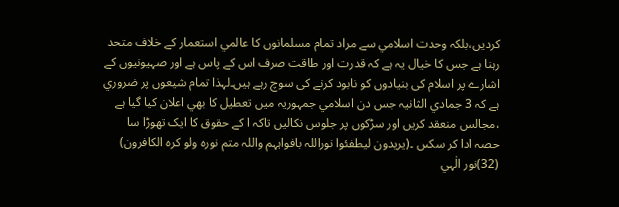کرديں،بلکہ وحدت اسلامي سے مراد تمام مسلمانوں کا عالمي استعمار کے خلاف متحد رہنا ہے جس کا خيال يہ ہے کہ قدرت اور طاقت صرف اس کے پاس ہے اور صہيونيوں کے اشارے پر اسلام کى بنيادوں کو نابود کرنے کى سوچ رہے ہيں۔لہذا تمام شيعوں پر ضروري ہے کہ 3 جمادي الثانيہ جس دن اسلامي جمہوريہ ميں تعطيل کا بھي اعلان کیا گيا ہے ،مجالس منعقد کريں اور سڑکوں پر جلوس نکاليں تاکہ ا کے حقوق کا ايک تھوڑا سا حصہ ادا کر سکىں ۔(يريدون ليطفئوا نوراللہ بافواہہم واللہ متم نورہ ولو کرہ الکافرون) (32)نور الٰہي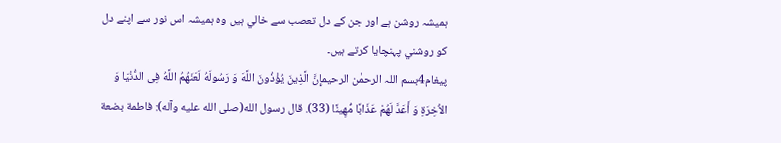ہميشہ روشن ہے اور جن کے دل تعصب سے خالي ہيں وہ ہميشہ اس نور سے اپنے دل کو روشني پہنچايا کرتے ہيں۔
پيغام4بسم اللہ الرحمٰن الرحيمإِنَّ الَّذِينَ يُؤْذُونَ اللَّهَ وَ رَسُولَهُ لَعَنَهُمُ اللَّهُ فِى الدُّنْيَا وَ الاَْخِرَةِ وَ أَعَدَّ لَهُمْ عَذَابًا مُّهِينًا (33). قال رسول الله(صلى الله عليه وآله): فاطمة بضعة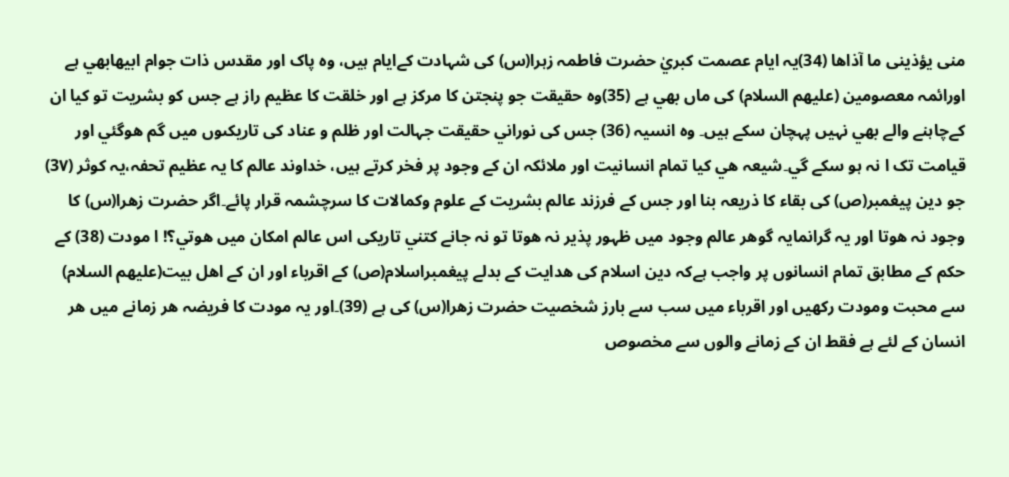منى يؤذينى ما آذاها (34)يہ ايام عصمت کبريٰ حضرت فاطمہ زہرا(س) کى شہادت کےايام ہيں، وہ پاک اور مقدس ذات جوام ابيھابھي ہے اورائمہ معصومين (عليھم السلام) کى ماں بھي ہے (35)وہ حقيقت جو پنجتن کا مرکز ہے اور خلقت کا عظيم راز ہے جس کو بشريت تو کیا ان کےچاہنے والے بھي نہيں پہچان سکے ہيں۔ وہ انسيہ (36) جس کى نوراني حقيقت جہالت اور ظلم و عناد کى تاريکىوں ميں گم ھوگئي اور قيامت تک ا نہ ہو سکے گي۔شيعہ ھي کیا تمام انسانيت اور ملائکہ ان کے وجود پر فخر کرتے ہيں، خداوند عالم کا يہ عظيم تحفہ،يہ کوثر (3۷) جو دين پيغمبر(ص) کى بقاء کا ذريعہ بنا اور جس کے فرزند عالم بشريت کے علوم وکمالات کا سرچشمہ قرار پائے۔اگر حضرت زھرا(س) کا وجود نہ ھوتا اور يہ گرانمايہ گوھر عالم وجود ميں ظہور پذير نہ ھوتا تو نہ جانے کتني تاريکى اس عالم امکان ميں ھوتي؟! ا مودت (38) کے حکم کے مطابق تمام انسانوں پر واجب ہےکہ دين اسلام کى ھدايت کے بدلے پيغمبراسلام(ص) کے اقرباء اور ان کے اھل بيت(عليھم السلام) سے محبت ومودت رکھيں اور اقرباء ميں سب سے بارز شخصيت حضرت زھرا(س) کى ہے (39)۔اور يہ مودت کا فريضہ ھر زمانے ميں ھر انسان کے لئے ہے فقط ان کے زمانے والوں سے مخصوص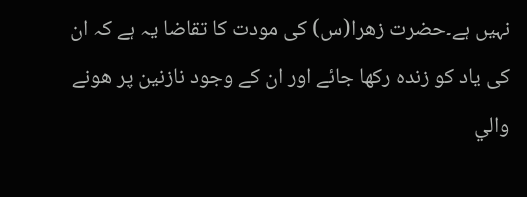نہيں ہے۔حضرت زھرا(س) کى مودت کا تقاضا يہ ہے کہ ان کى ياد کو زندہ رکھا جائے اور ان کے وجود نازنين پر ھونے والي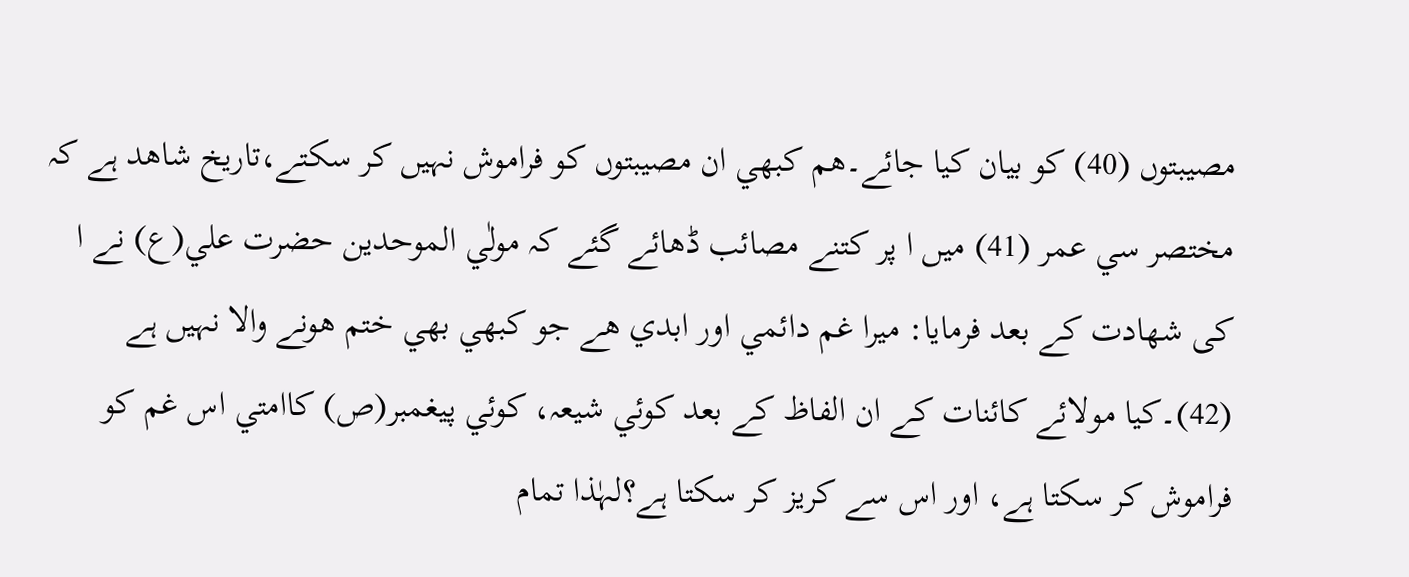مصيبتوں (40) کو بيان کیا جائے۔ھم کبھي ان مصيبتوں کو فراموش نہيں کر سکتے،تاريخ شاھد ہے کہ مختصر سي عمر (41) ميں ا پر کتنے مصائب ڈھائے گئے کہ مولٰي الموحدين حضرت علي(ع) نے ا کى شھادت کے بعد فرمايا: ميرا غم دائمي اور ابدي ھے جو کبھي بھي ختم ھونے والا نہيں ہے (42)۔کیا مولائے کائنات کے ان الفاظ کے بعد کوئي شيعہ، کوئي پيغمبر(ص) کاامتي اس غم کو فراموش کر سکتا ہے، اور اس سے کريز کر سکتا ہے؟لہٰذا تمام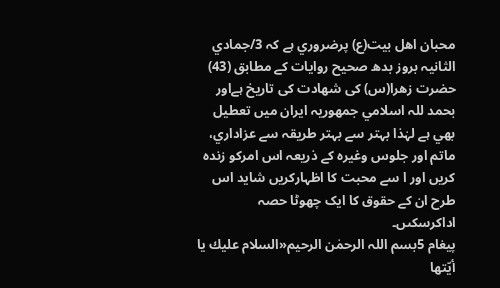محبان اھل بيت(ع) پرضروري ہے کہ 3/جمادي الثانيہ بروز بدھ صحيح روايات کے مطابق (43) حضرت زھرا(س) کى شھادت کى تاريخ ہےاور بحمد للہ اسلامي جمھوريہ ايران ميں تعطيل بھي ہے لہٰذا بہتر سے بہتر طريقہ سے عزاداري، ماتم اور جلوس وغيرہ کے ذريعہ اس امرکو زندہ کريں اور ا سے محبت کا اظہارکريں شايد اس طرح ان کے حقوق کا ايک چھوٹا حصہ اداکرسکىں۔
پيغام 5بسم اللہ الرحمٰن الرحيم«السلام عليك يا أيّتها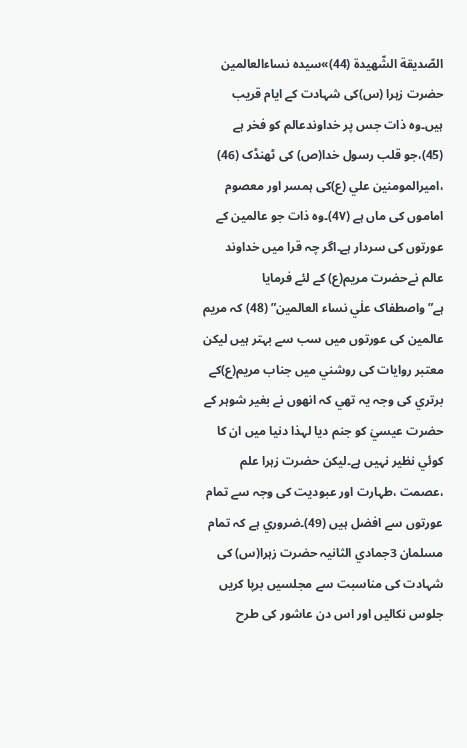الصّديقة الشّهيدة (44)»سيدہ نساءالعالمين حضرت زہرا (س)کى شہادت کے ايام قريب ہيں۔وہ ذات جس پر خداوندعالم کو فخر ہے (45)،جو قلب رسول خدا(ص) کى ٹھنڈک (46) ،اميرالمومنين علي (ع)کى ہمسر اور معصوم اماموں کى ماں ہے (4۷)۔وہ ذات جو عالمين کے عورتوں کى سردار ہے۔اگر چہ قرا ميں خداوند عالم نےحضرت مريم(ع) کے لئے فرمايا ہے”واصطفاک علٰي نساء العالمين” (48) کہ مريم عالمين کى عورتوں ميں سب سے بہتر ہيں ليکن معتبر روايات کى روشني ميں جناب مريم(ع)کے برتري کى وجہ يہ تھي کہ انھوں نے بغير شوہر کے حضرت عيسيٰ کو جنم ديا لہذا دنيا ميں ان کا کوئي نظير نہيں ہے۔ليکن حضرت زہرا علم ،عصمت ،طہارت اور عبوديت کى وجہ سے تمام عورتوں سے افضل ہيں (49)۔ضروري ہے کہ تمام مسلمان 3جمادي الثانيہ حضرت زہرا(س) کى شہادت کى مناسبت سے مجلسيں برپا کريں جلوس نکاليں اور اس دن عاشور کى طرح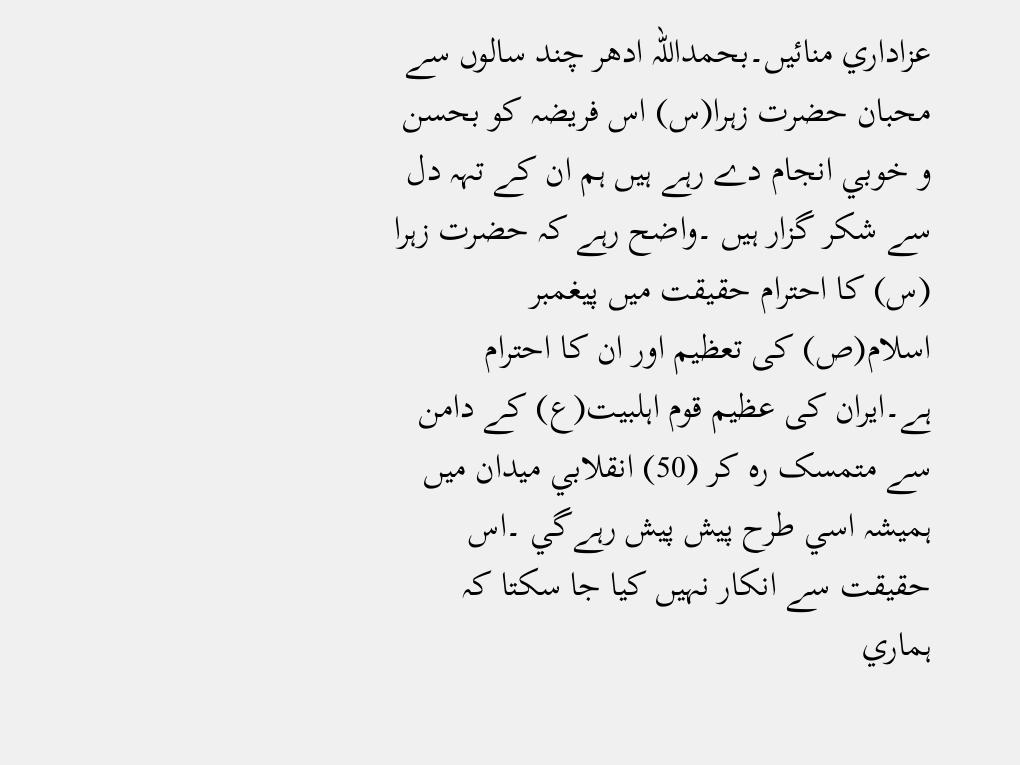عزاداري منائيں۔بحمداللہ ادھر چند سالوں سے محبان حضرت زہرا(س) اس فريضہ کو بحسن و خوبي انجام دے رہے ہيں ہم ان کے تہہ دل سے شکر گزار ہيں ۔واضح رہے کہ حضرت زہرا (س) کا احترام حقيقت ميں پيغمبر اسلام(ص) کى تعظيم اور ان کا احترام ہے۔ايران کى عظيم قوم اہلبيت(ع) کے دامن سے متمسک رہ کر (50) انقلابي ميدان ميں ہميشہ اسي طرح پيش پيش رہےگي ۔اس حقيقت سے انکار نہيں کیا جا سکتا کہ ہماري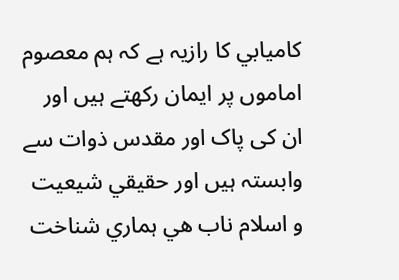کاميابي کا رازيہ ہے کہ ہم معصوم اماموں پر ايمان رکھتے ہيں اور ان کى پاک اور مقدس ذوات سے وابستہ ہيں اور حقيقي شيعيت و اسلام ناب ھي ہماري شناخت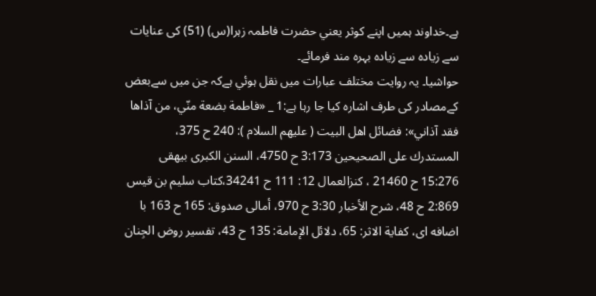ہے۔خداوند ہميں اپنے کوثر يعني حضرت فاطمہ زہرا(س) (51) کى عنايات سے زيادہ سے زيادہ بہرہ مند فرمائے۔
حواشيا۔ يہ روايت مختلف عبارات ميں نقل ہوئي ہےکہ جن ميں سےبعض کےمصادر کى طرف اشارہ کیا جا رہا ہے:1 _ «فاطمة بضعة منّي، من آذاها فقد آذاني»: فضائل اهل البيت ( عليهم السلام ): 240 ح 375، المستدرك على الصحيحين 3:173 ح 4750، السنن الكبرى بيهقى 15:276 ح 21460 ، كنزالعمال 12: 111 ح 34241،كتاب سليم بن قيس 2:869 ح 48، شرح الأخبار 3:30 ح 970، أمالى صدوق: 165 ح 163 با اضافه اى، كفاية الاثر: 65، دلائل الإمامة: 135 ح 43، تفسير روض الجِنان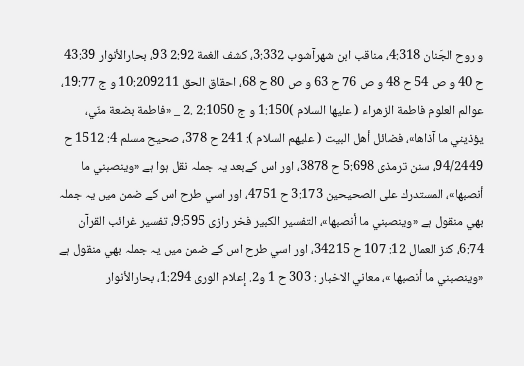و روح الجَنان 4:318، مناقب ابن شهرآشوب 3:332، كشف الغمة 2:92 93، بحارالأنوار 43:39 ح 40 و ص 54 ح 48 و ص 76 ح 63 و ص 80 ح 68، احقاق الحق 10:209211 و ج 19:77، عوالم العلوم فاطمة الزهراء ( عليها السلام )1:150 و ج 2:1050 .2 _ «فاطمة بضعة منّي، يؤذيني ما آذاها»، فضائل أهل البيت ( عليهم السلام ): 241 ح 378، صحيح مسلم 4: 1512 ح 94/2449، سنن ترمذى 5:698 ح 3878، اور اس کےبعد يہ جملہ نقل ہوا ہے «وينصبني ما أنصبها»، المستدرك على الصحيحين 3:173 ح 4751، اور اسي طرح اس کے ضمن ميں يہ جملہ بھي منقول ہے «وينصبني ما أنصبها»، التفسير الكبير فخر رازى 9:595، تفسير غرائب القرآن 6:74، كنز العمال 12: 107 ح 34215، اور اسي طرح اس کے ضمن ميں يہ جملہ بھي منقول ہے «وينصبني ما أنصبها »، معاني الاخبار : 303 ح 1 و2. إعلام الورى 1:294، بحارالأنوار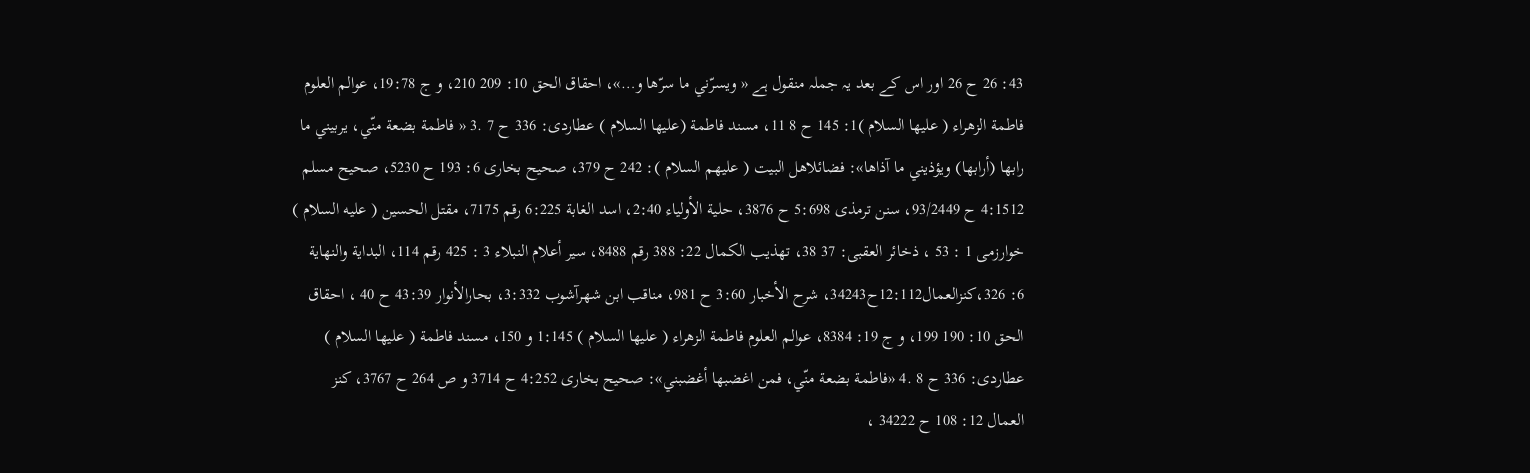43: 26 ح 26 اور اس کے بعد يہ جملہ منقول ہے « ويسرّني ما سرّها و…»، احقاق الحق 10: 209 210، و ج 19:78، عوالم العلوم فاطمة الزهراء ( عليها السلام )1: 145 ح 8 11، مسند فاطمة (عليها السلام ) عطاردى: 336 ح 7 .3 « فاطمة بضعة منّي، يربيني ما رابها (أرابها) ويؤذيني ما آذاها»: فضائلاهل البيت ( عليهم السلام ): 242 ح 379، صحيح بخارى 6: 193 ح 5230، صحيح مسلم 4:1512 ح 93/2449، سنن ترمذى 5:698 ح 3876، حلية الأولياء 2:40، اسد الغابة 6:225 رقم 7175، مقتل الحسين ( عليه السلام ) خوارزمى 1 : 53 ، ذخائر العقبى: 37 38، تهذيب الكمال 22: 388 رقم 8488، سير أعلام النبلاء 3 : 425 رقم 114، البداية والنهاية 6: 326،كنزالعمال12:112ح34243، شرح الأخبار 3:60 ح 981، مناقب ابن شهرآشوب 3:332، بحارالأنوار 43:39 ح 40 ، احقاق الحق 10: 190 199، و ج 19: 8384، عوالم العلوم فاطمة الزهراء ( عليها السلام ) 1:145 و 150، مسند فاطمة ( عليها السلام ) عطاردى: 336 ح 8 .4 «فاطمة بضعة منّي، فمن اغضبها أغضبني»: صحيح بخارى 4:252 ح 3714 و ص 264 ح 3767، كنز العمال 12: 108 ح 34222 ،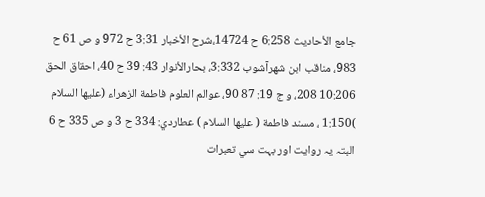جامع الأحاديث 6:258 ح 14724،شرح الأخبار 3:31 ح 972 و ص 61 ح 983، مناقب ابن شهرآشوب 3:332، بحارالأنوار 43: 39 ح 40، احقاق الحق 10:206 208، و ج 19: 87 90، عوالم العلوم فاطمة الزهراء (عليها السلام )1:150 ، مسند فاطمة ( عليها السلام ) عطاردي: 334 ح 3 و ص 335 ح 6
البتہ يہ روايت اور بہت سي تعبرات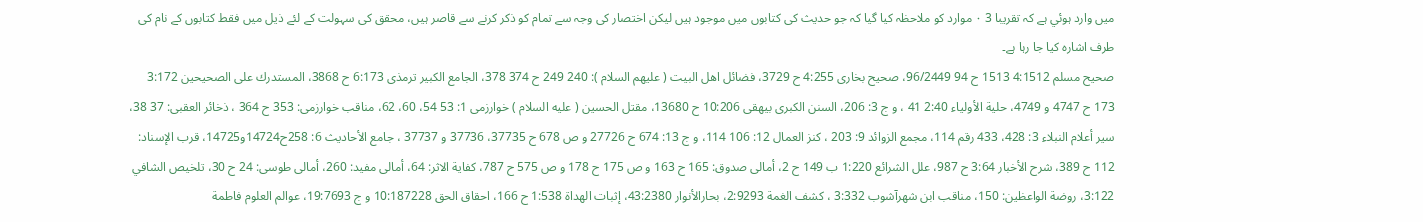ميں وارد ہوئي ہے کہ تقريبا 3 ۰ موارد کو ملاحظہ کیا گيا کہ جو حديث کى کتابوں ميں موجود ہيں ليکن اختصار کى وجہ سے تمام کو ذکر کرنے سے قاصر ہيں، محقق کى سہولت کے لئے ذيل ميں فقط کتابوں کے نام کى طرف اشارہ کیا جا رہا ہے۔
صحيح مسلم 4:1512 1513 ح 94 96/2449، صحيح بخارى 4:255 ح 3729، فضائل اهل البيت ( عليهم السلام ): 240 249 ح 374 378، الجامع الكبير ترمذى 6:173 ح 3868، المستدرك على الصحيحين 3:172 173 ح 4747 و 4749، حلية الأولياء 2:40 41 ، و ج 3: 206، السنن الكبرى بيهقى 10:206 ح 13680، مقتل الحسين ( عليه السلام ) خوارزمى 1: 53 54، 60، 62، مناقب خوارزمى: 353 ح 364 ، ذخائر العقبى: 37 38، سير أعلام النبلاء 3: 428، 433 رقم 114، مجمع الزوائد 9: 203 ، كنز العمال 12: 106 114، و ج 13: 674 ح 27726 و ص 678 ح 37735، 37736 و 37737 ، جامع الأحاديث 6: 258ح14724و14725، قرب الإسناد: 112 ح 389، شرح الأخبار 3:64 ح 987، علل الشرائع 1:220 ب 149 ح 2، أمالى صدوق: 165 ح 163 و ص 175 ح 178 و ص 575 ح 787، كفاية الاثر: 64، أمالى مفيد: 260، أمالى طوسى: 24 ح 30، تلخيص الشافي 3:122، روضة الواعظين: 150، مناقب ابن شهرآشوب 3:332 ، كشف الغمة 2:9293، بحارالأنوار 43:2380، إثبات الهداة 1:538 ح 166، احقاق الحق 10:187228 و ج 19:7693، عوالم العلوم فاطمة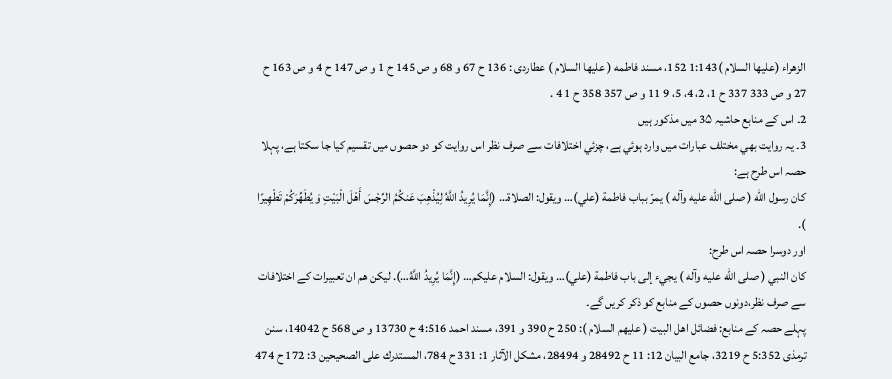الزهراء (عليها السلام )1:143 152، مسند فاطمه ( عليها السلام ) عطاردى : 136 ح 67 و 68 و ص 145 ح 1 و ص 147 ح 4 و ص 163 ح 27 و ص 333 337 ح 1، 2، 4، 5، 9 11 و ص 357 358 ح 1 4 .
2۔ اس کے منابع حاشيہ 3۵ ميں مذکور ہيں
3۔ يہ روايت بھي مختلف عبارات ميں وارد ہوئي ہے، چزئي اختلافات سے صرف نظر اس روايت کو دو حصوں ميں تقسيم کیا جا سکتا ہے، پہلا حصہ اس طرح ہے:
كان رسول الله ( صلى الله عليه وآله ) يمرّ بباب فاطمة (علي)… ويقول: الصلاة… (إِنَّمَا يُرِيدُ اللَّهُ لِيُذْهِبَ عَنكُمُ الرِّجْسَ أَهْلَ الْبَيْتِ وَ يُطَهِّرَكُمْ تَطْهِيرًا ).
اور دوسرا حصہ اس طرح:
كان النبي ( صلى الله عليه وآله ) يجيء إلى باب فاطمة (علي)… ويقول: السلام عليكم… (إِنَّمَا يُرِيدُ اللَّهُ…). ليکن ھم ان تعبيرات کے اختلافات سے صرف نظر،دونوں حصوں کے منابع کو ذکر کريں گے۔
پہلے حصہ کے منابع: فضائل اهل البيت ( عليهم السلام ): 250 ح 390 و 391، مسند احمد 4:516 ح 13730 و ص 568 ح 14042، سنن ترمذى 5:352 ح 3219، جامع البيان 12: 11 ح 28492 و 28494، مشكل الآثار 1: 331 ح 784، المستدرك على الصحيحين 3: 172 ح 474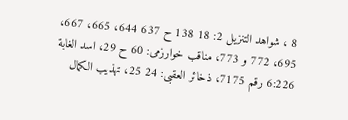8 ، شواهد التنزيل 2: 18 138 ح 637 644، 665، 667، 695، 772 و 773، مناقب خوارزمى: 60 ح 29، اسد الغابة 6:226 رقم 7175، ذخائر العقبى: 24 25، تهذيب الكمال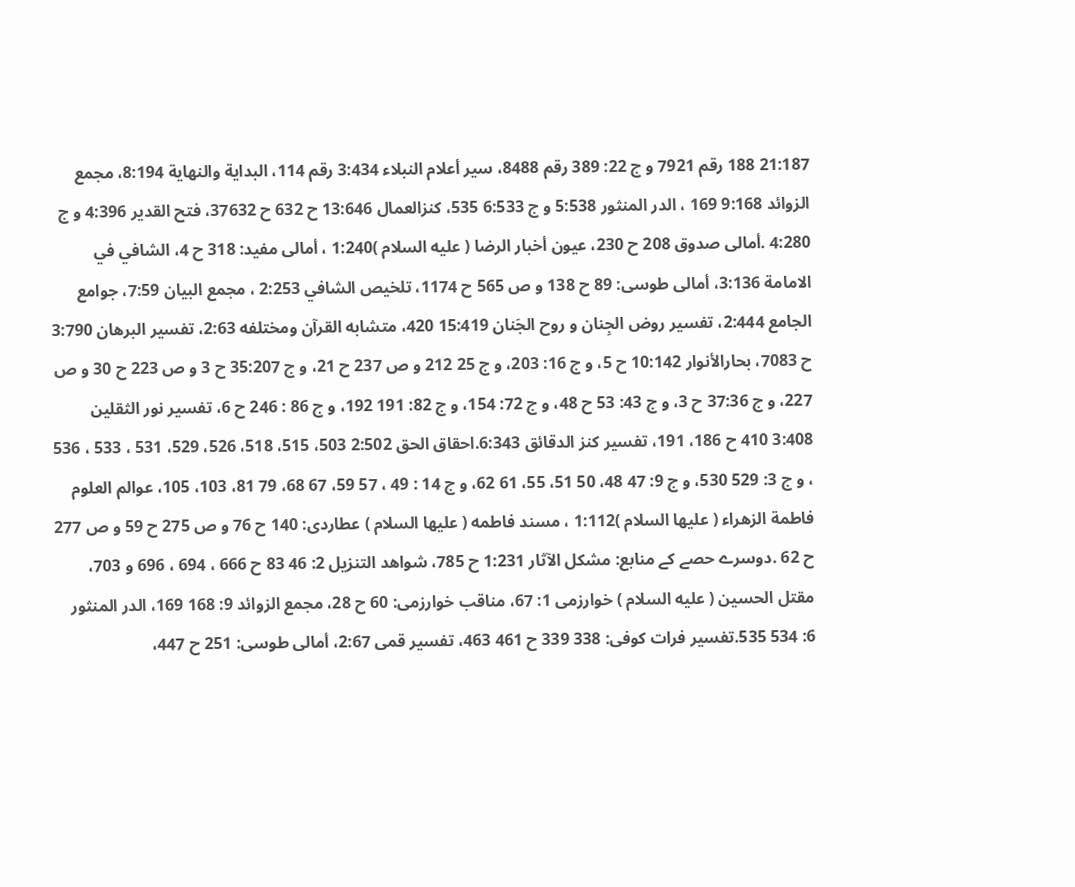21:187 188 رقم 7921 و ج 22: 389 رقم 8488، سير أعلام النبلاء 3:434 رقم 114، البداية والنهاية 8:194، مجمع الزوائد 9:168 169 ، الدر المنثور 5:538 و ج 6:533 535، كنزالعمال 13:646 ح 632 ح 37632، فتح القدير 4:396 و ج 4:280 .أمالى صدوق 208 ح 230، عيون أخبار الرضا ( عليه السلام )1:240 ، أمالى مفيد: 318 ح 4، الشافي في الامامة 3:136، أمالى طوسى: 89 ح 138 و ص 565 ح 1174، تلخيص الشافي 2:253 ، مجمع البيان 7:59، جوامع الجامع 2:444، تفسير روض الجِنان و روح الجَنان 15:419 420، متشابه القرآن ومختلفه 2:63، تفسير البرهان 3:790 ح 7083، بحارالأنوار 10:142 ح 5، و ج 16: 203، و ج 25 212 و ص 237 ح 21، و ج 35:207 ح 3 و ص 223 ح 30 و ص 227، و ج 37:36 ح 3، و ج 43: 53 ح 48، و ج 72: 154، و ج 82: 191 192، و ج 86 : 246 ح 6، تفسير نور الثقلين 3:408 410 ح 186، 191، تفسير كنز الدقائق 6:343.احقاق الحق 2:502 503، 515، 518، 526، 529، 531 ، 533 ، 536 ، و ج 3: 529 530، و ج 9: 47 48، 50 51، 55، 61 62، و ج 14 : 49 ، 57 59، 67 68، 79 81، 103، 105، عوالم العلوم فاطمة الزهراء ( عليها السلام )1:112 ، مسند فاطمه ( عليها السلام ) عطاردى: 140 ح 76 و ص 275 ح 59 و ص 277 ح 62 .دوسرے حصے کے منابع: مشكل الآثار 1:231 ح 785، شواهد التنزيل 2: 46 83 ح 666 ، 694 ، 696 و 703، مقتل الحسين ( عليه السلام ) خوارزمى 1: 67، مناقب خوارزمى: 60 ح 28، مجمع الزوائد 9: 168 169، الدر المنثور 6: 534 535.تفسير فرات كوفى: 338 339 ح 461 463، تفسير قمى 2:67، أمالى طوسى: 251 ح 447،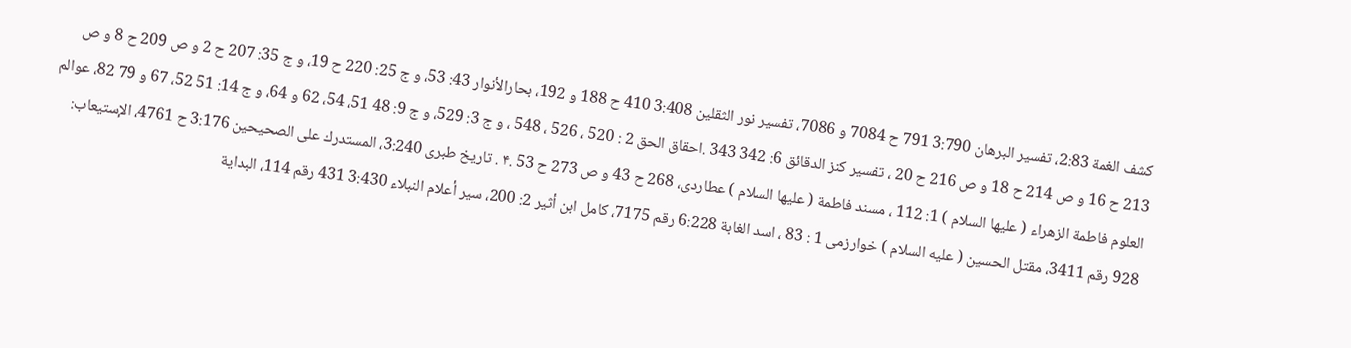كشف الغمة 2:83، تفسير البرهان 3:790 791 ح 7084 و 7086، تفسير نور الثقلين 3:408 410 ح 188 و 192، بحارالأنوار 43: 53، و ج 25: 220 ح 19، و ج 35: 207 ح 2 و ص 209 ح 8 و ص 213 ح 16 و ص 214 ح 18 و ص 216 ح 20 ، تفسير كنز الدقائق 6: 342 343 .احقاق الحق 2 : 520 ، 526 ، 548 ، و ج 3: 529، و ج 9: 48 51، 54، 62 و 64، و ج 14: 51 52، 67 و 79 82، عوالم العلوم فاطمة الزهراء ( عليها السلام ) 1: 112 ، مسند فاطمة ( عليها السلام ) عطاردى، 268 ح 43 و ص 273 ح 53 .۴ . تاريخ طبرى 3:240، المستدرك على الصحيحين 3:176 ح 4761، الإستيعاب: 928 رقم 3411، مقتل الحسين ( عليه السلام ) خوارزمى 1 : 83 ، اسد الغابة 6:228 رقم 7175، كامل ابن أثير 2: 200، سير أعلام النبلاء 3:430 431 رقم 114، البداية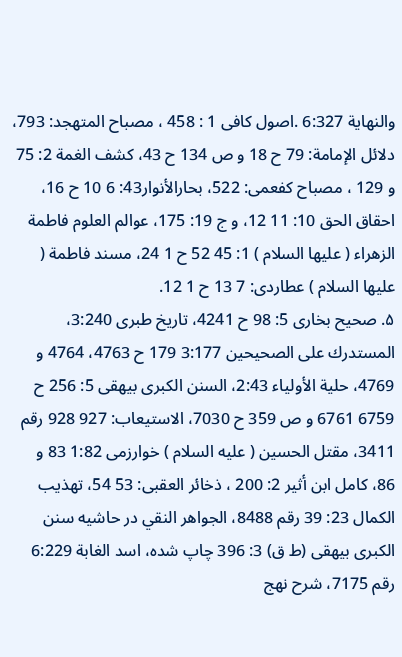والنهاية 6:327 .اصول كافى 1 : 458 ، مصباح المتهجد: 793، دلائل الإمامة: 79 ح 18 و ص 134 ح 43، كشف الغمة 2: 75 و 129 ، مصباح كفعمى: 522، بحارالأنوار43: 6 10 ح 16، احقاق الحق 10: 11 12، و ج 19: 175، عوالم العلوم فاطمة الزهراء ( عليها السلام ) 1: 45 52 ح 1 24، مسند فاطمة ( عليها السلام ) عطاردى: 7 13 ح 1 12.
۵. صحيح بخارى 5: 98 ح 4241، تاريخ طبرى 3:240، المستدرك على الصحيحين 3:177 179 ح 4763، 4764 و 4769، حلية الأولياء 2:43، السنن الكبرى بيهقى 5: 256 ح 6759 6761 و ص 359 ح 7030، الاستيعاب: 927 928 رقم 3411، مقتل الحسين ( عليه السلام ) خوارزمى 1:82 83 و 86، كامل ابن أثير 2: 200 ، ذخائر العقبى: 53 54، تهذيب الكمال 23: 39 رقم 8488، الجواهر النقي در حاشيه سنن الكبرى بيهقى (ط ق) 3: 396 چاپ شده، اسد الغابة 6:229 رقم 7175، شرح نهج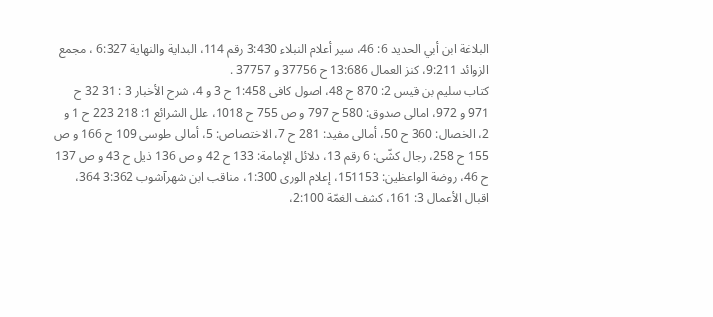البلاغة ابن أبي الحديد 6: 46، سير أعلام النبلاء 3:430 رقم 114، البداية والنهاية 6:327 ، مجمع الزوائد 9:211، كنز العمال 13:686 ح 37756 و 37757 .
كتاب سليم بن قيس 2: 870 ح 48، اصول كافى 1:458 ح 3 و 4، شرح الأخبار 3 : 31 32 ح 971 و 972، امالى صدوق: 580 ح 797 و ص 755 ح 1018، علل الشرائع 1: 218 223 ح 1 و 2، الخصال: 360 ح 50، أمالى مفيد: 281 ح 7، الاختصاص: 5، أمالى طوسى 109 ح 166 و ص 155 ح 258، رجال كشّى: 6 رقم 13، دلائل الإمامة: 133 ح 42 و ص 136 ذيل ح 43 و ص 137 ح 46، روضة الواعظين: 151153، إعلام الورى 1:300، مناقب ابن شهرآشوب 3:362 364، اقبال الأعمال 3: 161، كشف الغمّة 2:100،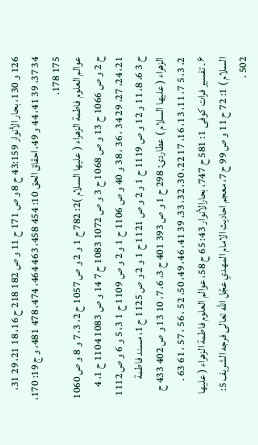126 و 130، بحار الأنوار 43:159 ح 8 و ص 171 ح 11 و ص 182 218 ح 16، 18 21، 29 31، 34 37، 39 41، 44 و 49، احقاق الحق 10: 454 458، 463 464، 474، 478 481، و ج 19: 170، 175 178.
عوالم العلوم فاطمة الزهراء ( عليها السلام )2: 782 ح 1 و 2 و ص 1057 ح 2، 3، 7 و 8 و ص 1060 ح 2 و ص 1066 ح 13 و ص 1068 ح 3 و ص 1072 1083 ح 7 14 و ص 1083 1104 ح 1، 4 21، 24، 27، 29 34 ، 36 ، 38 و 40 و ص 1106 ح 1 و 2 و ص 1109 ح 1 3، 5 و 6 و ص 1112 ح 3 6، 8، 11 و 12 و ص 1119 ح 1 و 2 و ص 1121 ح 1 و 2 و ص 1125 ح 1، مسند فاطمة الزهراء ( عليها السلام ) عطاردى: 298 ح 1 و ص 393 401 ح 3، 6، 7، 10 13 و ص 402 433 ح 2، 3، 5 7، 11، 13، 16، 17 22، 30، 32، 33، 39 41، 46، 49، 50، 52 ، 56 ، 57 ، 61 63 .
۶۔ تفسير فرات كوفى 1: 581 ح 747، بحارالأنوار 43: 65 ح 58، عوالم العلوم فاطمة الزهراء ( عليها السلام ) 1: 72 ح 11 و ص 99 ح 7، معجم احاديث الامام المهدي عجّل الله تعالى فرجه الشريف 5: 502 .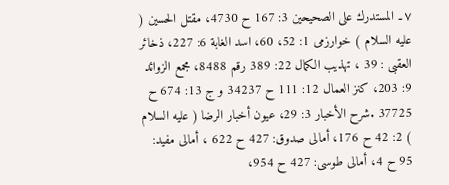۷۔ المستدرك على الصحيحين 3: 167 ح 4730، مقتل الحسين ( عليه السلام ) خوارزمى 1: 52، 60، اسد الغابة 6: 227، ذخائر العقبى : 39 ، تهذيب الكمال 22: 389 رقم 8488، مجمع الزوائد 9: 203، كنز العمال 12: 111 ح 34237 و ج 13: 674 ح 37725 .شرح الأخبار 3: 29، عيون أخبار الرضا ( عليه السلام ) 2: 42 ح 176، أمالى صدوق: 427 ح 622 ، أمالى مفيد: 95 ح 4، أمالى طوسى: 427 ح 954،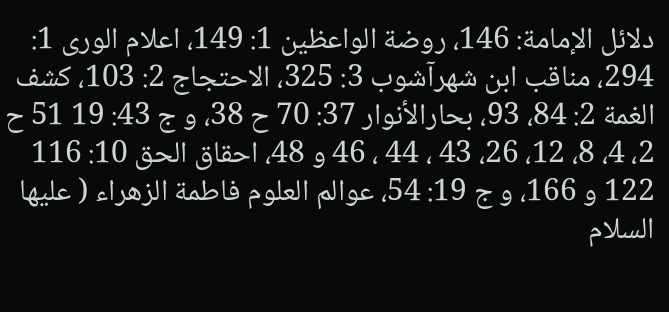دلائل الإمامة: 146، روضة الواعظين 1: 149، اعلام الورى 1: 294، مناقب ابن شهرآشوب 3: 325، الاحتجاج 2: 103، كشف الغمة 2: 84، 93، بحارالأنوار 37: 70 ح 38، و ج 43: 19 51 ح 2، 4، 8، 12، 26، 43 ، 44 ، 46 و 48، احقاق الحق 10: 116 122 و 166، و ج 19: 54، عوالم العلوم فاطمة الزهراء ( عليها السلام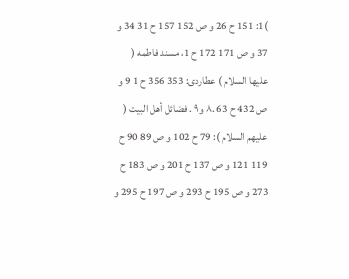)1: 151 ح 26 و ص 152 157 ح 31 34 و 37 و ص 171 172 ح 1، مسند فاطمه ( عليها السلام ) عطاردى: 353 356 ح 1 9 و ص 432 ح 63 .۸ و۹ . فضائل أهل البيت ( عليهم السلام ): 79 ح 102 و ص 89 90 ح 119 121 و ص 137 ح 201 و ص 183 ح 273 و ص 195 ح 293 و ص 197 ح 295 و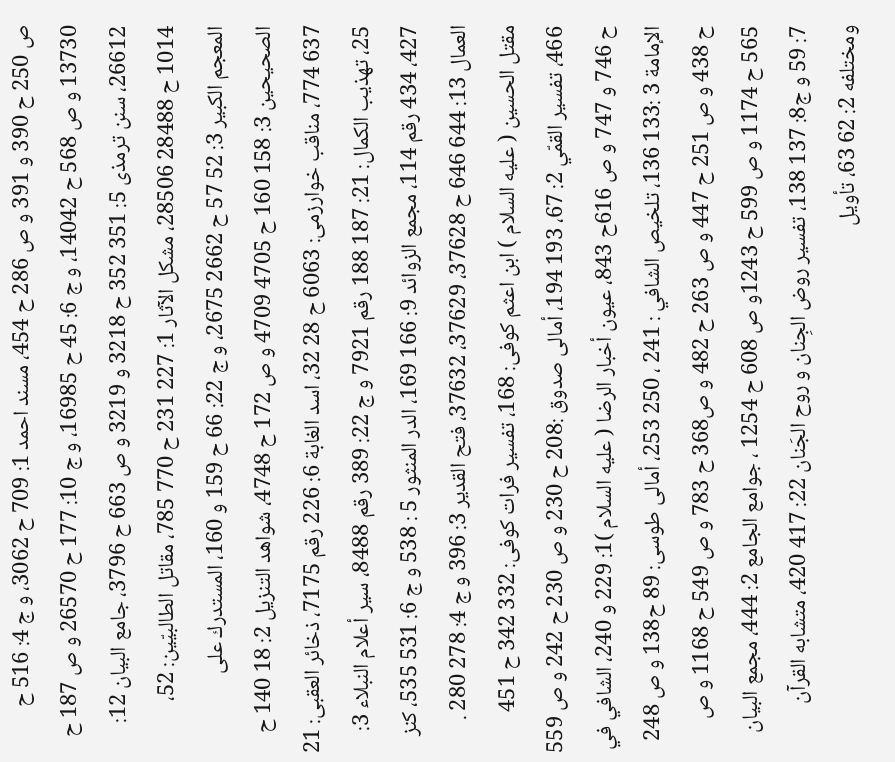ص 250 ح 390 و 391 و ص 286 ح 454، مسند احمد 1: 709 ح 3062، و ج 4: 516 ح 13730 و ص 568 ح 14042، و ج 6: 45 ح 16985، و ج 10: 177 ح 26570 و ص 187 ح 26612، سنن ترمذى 5: 351 352 ح 3218 و 3219 و ص 663 ح 3796، جامع البيان 12: 1014 ح 28488 28506، مشكل الآثار 1: 227 231 ح 770 785، مقاتل الطالبيّين: 52، المعجم الكبير 3: 52 57 ح 2662 2675، و ج 22: 66 ح 159 و 160، المستدرك على الصحيحين 3: 158 160 ح 4705 4709 و ص 172 ح 4748، شواهد التنزيل 2: 18 140 ح 637 774، مناقب خوارزمى: 6063 ح 28 32، اسد الغابة 6: 226 رقم 7175، ذخائر العقبى: 21 25، تهذيب الكمال: 21: 187 188 رقم 7921 و ج 22: 389 رقم 8488، سير أعلام النبلاء 3: 427، 434 رقم 114، مجمع الزوائد 9: 166 169، الدر المنثور 5 : 538 و ج 6: 531 535، كنز العمال 13: 644 646 ح 37628، 37629، 37632، فتح القدير 3: 396 و ج 4: 278 280 .
مقتل الحسين ( عليه السلام ) ابن اعثم كوفى: 168، تفسير فرات كوفى: 332 342 ح 451 466، تفسير القمّي 2: 67، 193 194، أمالى صدوق :208 ح 230 و ص 230 ح 242 و ص 559 ح 746 و 747 و ص 616ح 843، عيون أخبار الرضا ( عليه السلام )1: 229 و 240، الشافي في الإمامة 3 :133 136، تلخيص الشافي : 241 ، 250 253، أمالى طوسى: 89 ح138 و ص 248 ح 438 و ص 251 ح 447 و ص 263 ح 482 و ص368 ح 783 و ص 549 ح 1168 و ص 565 ح 1174 و ص 599 ح 1243و ص 608 ح 1254 ، جوامع الجامع 2: 444، مجمع البيان 7: 59 و ج8: 137 138، تفسير روض الجِنان و روح الجَنان 22: 417 420، متشابه القرآن ومختلفه 2: 62 63، تأويل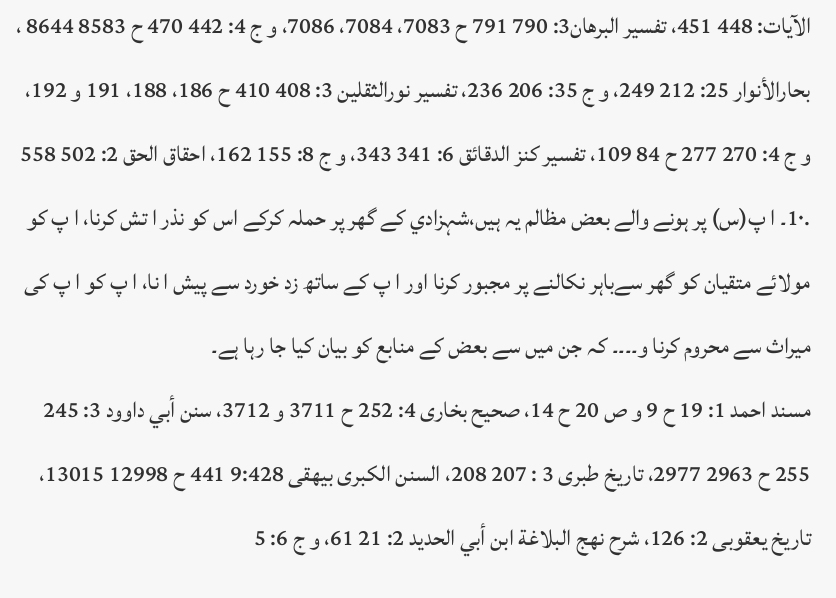الآيات: 448 451، تفسير البرهان3: 790 791 ح 7083، 7084، 7086، و ج 4: 442 470 ح 8583 8644 ، بحارالأنوار 25: 212 249، و ج 35: 206 236، تفسير نورالثقلين 3: 408 410 ح 186، 188، 191 و 192، و ج 4: 270 277 ح 84 109، تفسير كنز الدقائق 6: 341 343، و ج 8: 155 162، احقاق الحق 2: 502 558 .1۰۔ ا پ(س) پر ہونے والے بعض مظالم يہ ہيں،شہزادي کے گھر پر حملہ کرکے اس کو نذر ا تش کرنا، ا پ کو مولائے متقيان کو گھر سےباہر نکالنے پر مجبور کرنا اور ا پ کے ساتھ زد خورد سے پيش ا نا، ا پ کو ا پ کى ميراث سے محروم کرنا و۔۔۔۔ کہ جن ميں سے بعض کے منابع کو بيان کیا جا رہا ہے۔
مسند احمد 1: 19 ح 9 و ص 20 ح 14، صحيح بخارى 4: 252 ح 3711 و 3712، سنن أبي داوود 3: 245 255 ح 2963 2977، تاريخ طبرى 3 : 207 208، السنن الكبرى بيهقى 9:428 441 ح 12998 13015، تاريخ يعقوبى 2: 126، شرح نهج البلاغة ابن أبي الحديد 2: 21 61، و ج 6: 5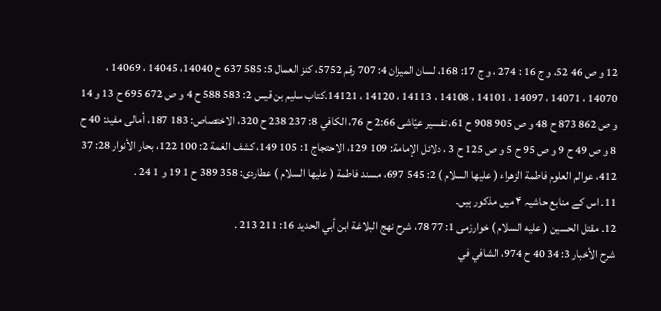12 و ص 46 52، و ج 16 : 274 ، و ج 17: 168، لسان الميزان 4: 707 رقم 5752، كنز العمال 5: 585 637 ح 14040، 14045 ، 14069 ، 14070 ، 14071 ، 14097 ، 14101 ، 14108 ، 14113 ، 14120 ، 14121.كتاب سليم بن قيس 2: 583 588 ح 4 و ص 672 695 ح 13 و 14 و ص 862 873 ح 48 و ص 905 908 ح 61، تفسير عيّاشى 2:66 ح 76، الكافي 8: 237 238 ح 320، الاختصاص: 183 187، أمالى مفيد: 40 ح 8 و ص 49 ح 9 و ص 95 ح 5 و ص 125 ح 3 ، دلائل الإمامة: 109 129، الاحتجاج 1: 105 149، كشف الغمة 2: 100 122، بحار الأنوار 28: 37 412، عوالم العلوم فاطمة الزهراء ( عليها السلام ) 2: 545 697، مسند فاطمة ( عليها السلام ) عطاردى: 358 389 ح 1 19 و 1 24 .
11۔ اس کے منابع حاشيہ ۴ ميں مذکور ہيں۔
12۔ مقتل الحسين ( عليه السلام ) خوارزمى 1: 77 78، شرح نهج البلاغة ابن أبي الحديد 16: 211 213 .
شرح الأخبار 3: 34 40 ح 974، الشافي في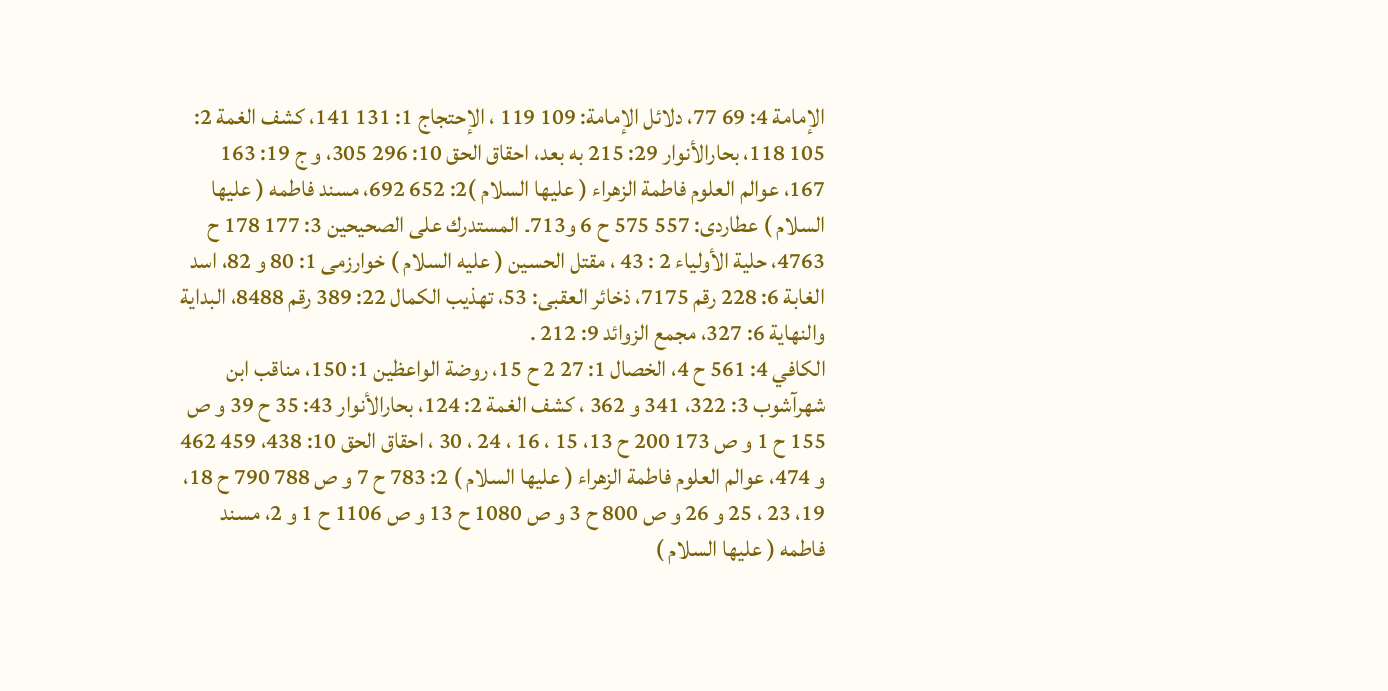الإمامة 4: 69 77، دلائل الإمامة: 109 119 ، الإحتجاج 1: 131 141، كشف الغمة 2: 105 118، بحارالأنوار 29: 215 به بعد، احقاق الحق 10: 296 305، و ج 19: 163 167، عوالم العلوم فاطمة الزهراء ( عليها السلام )2: 652 692، مسند فاطمه ( عليها السلام ) عطاردى: 557 575 ح 6 و713۔ المستدرك على الصحيحين 3: 177 178 ح 4763، حلية الأولياء 2 : 43 ، مقتل الحسين ( عليه السلام ) خوارزمى 1: 80 و 82، اسد الغابة 6: 228 رقم 7175، ذخائر العقبى: 53، تهذيب الكمال 22: 389 رقم 8488، البداية والنهاية 6: 327، مجمع الزوائد 9: 212 .
الكافي 4: 561 ح 4، الخصال 1: 27 2 ح 15، روضة الواعظين 1: 150، مناقب ابن شهرآشوب 3: 322، 341 و 362 ، كشف الغمة 2: 124، بحارالأنوار 43: 35 ح 39 و ص 155 ح 1 و ص 173 200 ح 13، 15 ، 16 ، 24 ، 30 ، احقاق الحق 10: 438، 459 462 و 474، عوالم العلوم فاطمة الزهراء ( عليها السلام ) 2: 783 ح 7 و ص 788 790 ح 18، 19، 23 ، 25 و 26 و ص 800 ح 3 و ص 1080 ح 13 و ص 1106 ح 1 و 2، مسند فاطمه ( عليها السلام )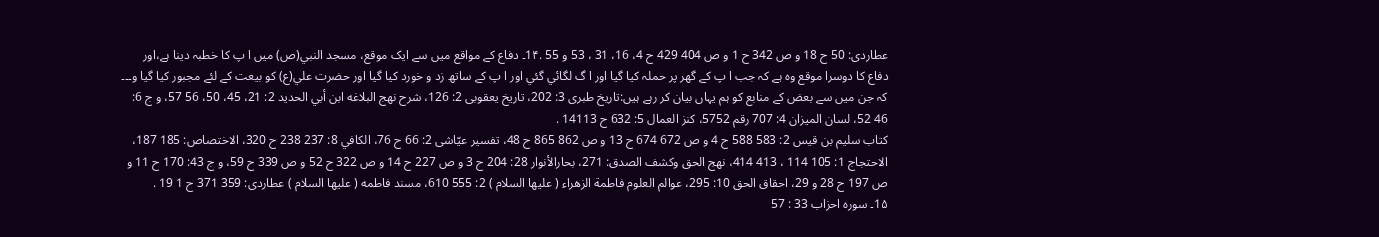عطاردى: 50 ح 18 و ص 342 ح 1 و ص 404 429 ح 4، 16، 31 ، 53 و 55 .1۴۔ دفاع کے مواقع ميں سے ايک موقع، مسجد النبي(ص) ميں ا پ کا خطبہ دينا ہے،اور دفاع کا دوسرا موقع وہ ہے کہ جب ا پ کے گھر پر حملہ کیا گيا اور ا گ لگائي گئي اور ا پ کے ساتھ زد و خورد کیا گيا اور حضرت علي(ع) کو بيعت کے لئے مجبور کیا گيا و۔۔۔ کہ جن ميں سے بعض کے منابع کو ہم يہاں بيان کر رہے ہيں:تاريخ طبرى 3: 202، تاريخ يعقوبى 2: 126، شرح نهج البلاغه ابن أبي الحديد 2: 21، 45، 50، 56 57، و ج 6: 46 52، لسان الميزان 4: 707 رقم 5752، كنز العمال 5: 632 ح 14113 .
كتاب سليم بن قيس 2: 583 588 ح 4 و ص 672 674 ح 13 و ص 862 865 ح 48، تفسير عيّاشى 2: 66 ح 76، الكافي 8: 237 238 ح 320، الاختصاص: 185 187، الاحتجاج 1: 105 114 ، 413 414، نهج الحق وكشف الصدق: 271، بحارالأنوار 28: 204 ح 3 و ص 227 ح 14 و ص 322 ح 52 و ص 339 ح 59، و ج 43: 170 ح 11 و ص 197 ح 28 و 29، احقاق الحق 10: 295، عوالم العلوم فاطمة الزهراء ( عليها السلام ) 2: 555 610، مسند فاطمه ( عليها السلام ) عطاردى: 359 371 ح 1 19 .
1۵۔ سوره احزاب 33 : 57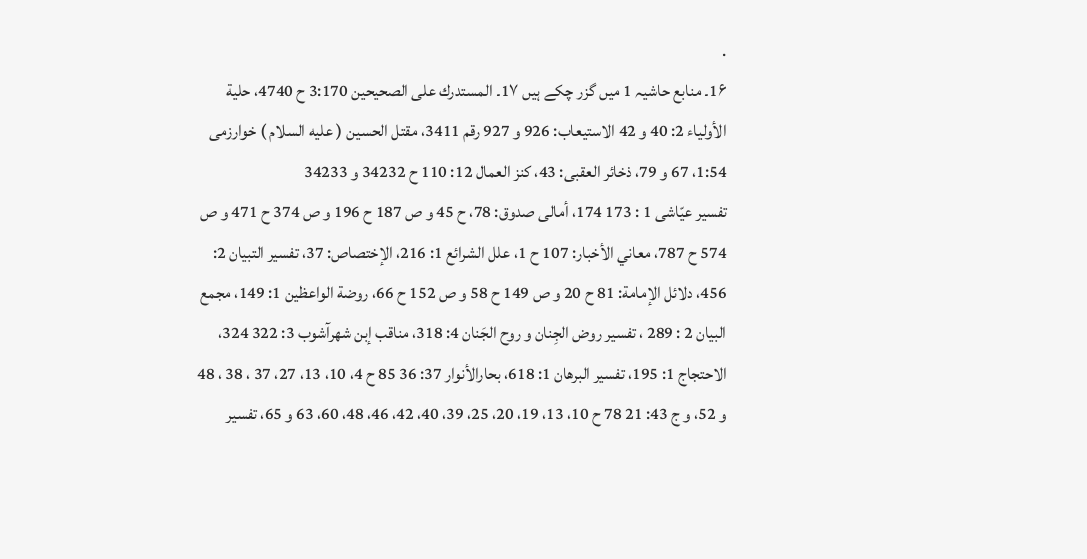.
1۶۔ منابع حاشيہ 1 ميں گزر چکے ہيں 1۷۔ المستدرك على الصحيحين 3:170 ح 4740، حلية الأولياء 2: 40 و 42 الاستيعاب: 926 و 927 رقم 3411، مقتل الحسين ( عليه السلام ) خوارزمى 1:54، 67 و 79، ذخائر العقبى: 43، كنز العمال 12: 110 ح 34232 و 34233
تفسير عيّاشى 1 : 173 174، أمالى صدوق: 78، ح 45 و ص 187 ح 196 و ص 374 ح 471 و ص 574 ح 787، معاني الأخبار: 107 ح 1، علل الشرائع 1: 216، الإختصاص: 37، تفسير التبيان 2: 456، دلائل الإمامة: 81 ح 20 و ص 149 ح 58 و ص 152 ح 66، روضة الواعظين 1: 149، مجمع البيان 2 : 289 ، تفسير روض الجِنان و روح الجَنان 4: 318، مناقب إبن شهرآشوب 3: 322 324، الاحتجاج 1: 195، تفسير البرهان 1: 618، بحارالأنوار 37: 36 85 ح 4، 10، 13، 27، 37 ، 38 ، 48 و 52، و ج 43: 21 78 ح 10، 13، 19، 20، 25، 39، 40، 42، 46، 48، 60، 63 و 65، تفسير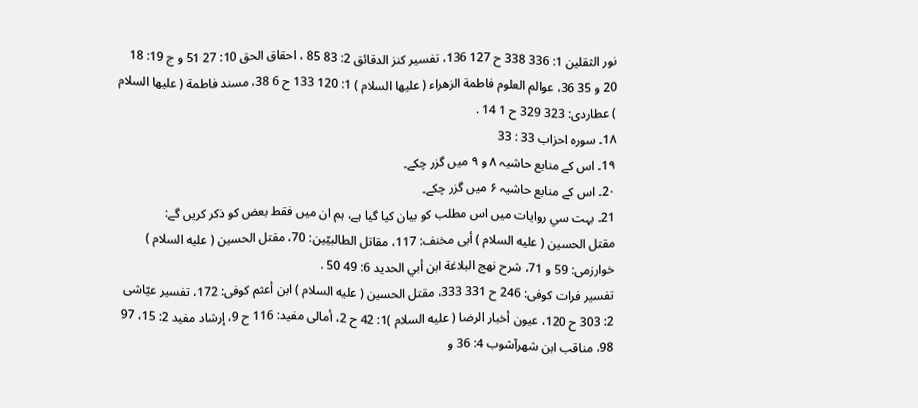نور الثقلين 1: 336 338 ح 127 136، تفسير كنز الدقائق 2: 83 85 ، احقاق الحق 10: 27 51 و ج 19: 18 20 و 35 36، عوالم العلوم فاطمة الزهراء ( عليها السلام ) 1: 120 133 ح 6 38، مسند فاطمة ( عليها السلام ) عطاردى: 323 329 ح 1 14 .
1۸۔ سوره احزاب 33 : 33
1۹۔ اس کے منابع حاشيہ ۸ و ۹ ميں گزر چکے۔
2۰۔ اس کے منابع حاشيہ ۶ ميں گزر چکے۔
21۔ بہت سي روايات ميں اس مطلب کو بيان کیا گيا ہے، ہم ان ميں فقط بعض کو ذکر کريں گے:
مقتل الحسين ( عليه السلام ) أبى مخنف: 117، مقاتل الطالبيّين: 70، مقتل الحسين ( عليه السلام ) خوارزمى: 59 و 71، شرح نهج البلاغة ابن أبي الحديد 6: 49 50 .
تفسير فرات كوفى: 246 ح 331 333، مقتل الحسين ( عليه السلام ) ابن أعثم كوفى: 172، تفسير عيّاشى 2: 303 ح 120، عيون أخبار الرضا ( عليه السلام )1: 42 ح 2، أمالى مفيد: 116 ح 9، إرشاد مفيد 2: 15، 97 98، مناقب ابن شهرآشوب 4: 36 و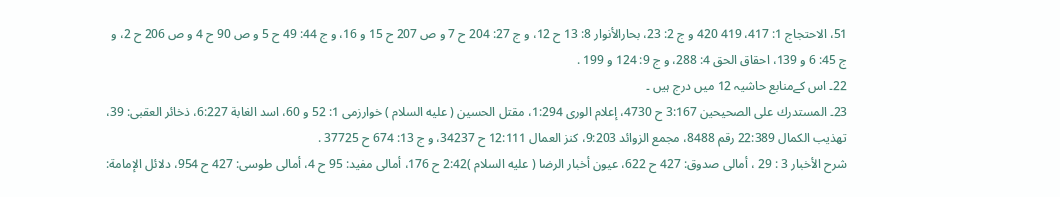51، الاحتجاج 1: 417، 419 420 و ج 2: 23، بحارالأنوار 8: 13 ح 12، و ج 27: 204 ح 7 و ص 207 ح 15 و 16، و ج 44: 49 ح 5 و ص 90 ح 4 و ص 206 ح 2، و ج 45: 6 و 139، احقاق الحق 4: 288، و ج 9: 124 و 199 .
22۔ اس کےمنابع حاشيہ 12 ميں درج ہيں ۔
23۔ المستدرك على الصحيحين 3:167 ح 4730، إعلام الورى 1:294، مقتل الحسين ( عليه السلام ) خوارزمى 1: 52 و 60، اسد الغابة 6:227، ذخائر العقبى: 39، تهذيب الكمال 22:389 رقم 8488، مجمع الزوائد 9:203، كنز العمال 12:111 ح 34237، و ج 13: 674 ح 37725 .
شرح الأخبار 3 : 29 ، أمالى صدوق: 427 ح 622، عيون أخبار الرضا ( عليه السلام )2:42 ح 176، أمالى مفيد: 95 ح 4، أمالى طوسى: 427 ح 954، دلائل الإمامة: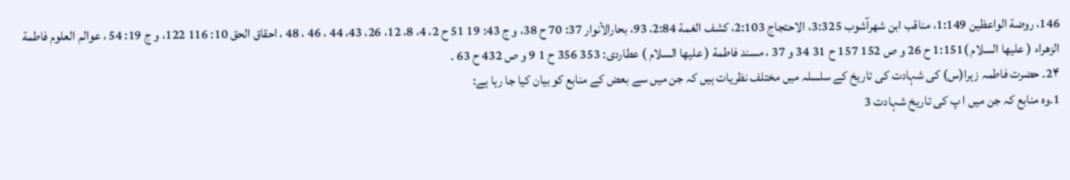146، روضة الواعظين 1:149، مناقب ابن شهرآشوب 3:325، الاحتجاج 2:103، كشف الغمة 2:84، 93، بحارالأنوار 37: 70 ح 38، و ج 43: 19 51 ح 2، 4، 8، 12، 26، 43، 44 ، 46 ، 48 ، احقاق الحق 10: 116 122، و ج 19: 54 ، عوالم العلوم فاطمة الزهراء ( عليها السلام )1:151 ح 26 و ص 152 157 ح 31 34 و 37 ، مسند فاطمة ( عليها السلام ) عطاردى: 353 356 ح 1 9 و ص 432 ح 63 .
2۴۔ حضرت فاطمہ زہرا(س) کى شہادت کى تاريخ کے سلسلہ ميں مختلف نظريات ہيں کہ جن ميں سے بعض کے منابع کو بيان کیا جا رہا ہے:
1۔وہ منابع کہ جن ميں ا پ کى تاريخ شہادت 3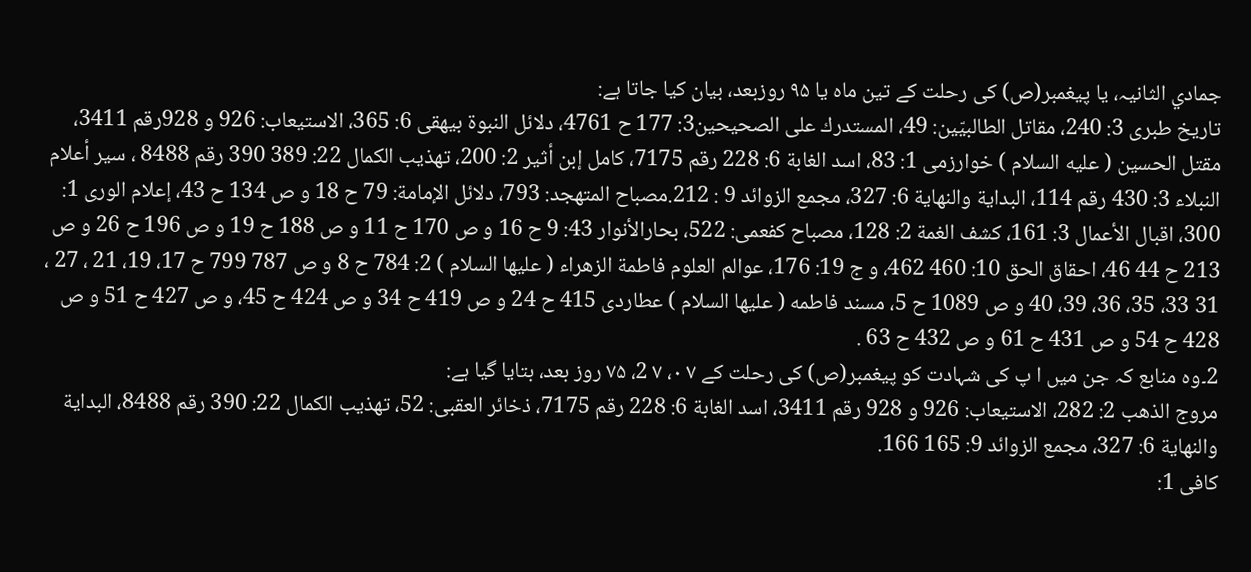جمادي الثانيہ، يا پيغمبر(ص) کى رحلت کے تين ماہ يا ۹۵ روزبعد، بيان کیا جاتا ہے:
تاريخ طبرى 3: 240، مقاتل الطالبيّين: 49، المستدرك على الصحيحين3: 177 ح 4761، دلائل النبوة بيهقى 6: 365، الاستيعاب: 926 و 928رقم 3411، مقتل الحسين ( عليه السلام ) خوارزمى 1: 83، اسد الغابة 6: 228 رقم 7175، كامل إبن أثير 2: 200، تهذيب الكمال 22: 389 390 رقم 8488 ، سير أعلام النبلاء 3: 430 رقم 114، البداية والنهاية 6: 327، مجمع الزوائد 9 : 212.مصباح المتهجد: 793، دلائل الإمامة: 79 ح 18 و ص 134 ح 43، إعلام الورى 1: 300، اقبال الأعمال 3: 161، كشف الغمة 2: 128، مصباح كفعمى: 522، بحارالأنوار 43: 9 ح 16 و ص 170 ح 11 و ص 188 ح 19 و ص 196 ح 26 و ص 213 ح 44 46، احقاق الحق 10: 460 462، و ج 19: 176، عوالم العلوم فاطمة الزهراء ( عليها السلام ) 2: 784 ح 8 و ص 787 799 ح 17، 19، 21 ، 27 ، 31 33، 35، 36، 39، 40 و ص 1089 ح 5، مسند فاطمه ( عليها السلام ) عطاردى 415 ح 24 و ص 419 ح 34 و ص 424 ح 45، و ص 427 ح 51 و ص 428 ح 54 و ص 431 ح 61 و ص 432 ح 63 .
2۔وہ منابع کہ جن ميں ا پ کى شہادت کو پيغمبر(ص) کى رحلت کے ۷ ۰، ۷ 2، ۷۵ روز بعد، بتايا گيا ہے:
مروج الذهب 2: 282، الاستيعاب: 926 و 928 رقم 3411، اسد الغابة 6: 228 رقم 7175، ذخائر العقبى: 52، تهذيب الكمال 22: 390 رقم 8488، البداية والنهاية 6: 327، مجمع الزوائد 9: 165 166.
كافى 1: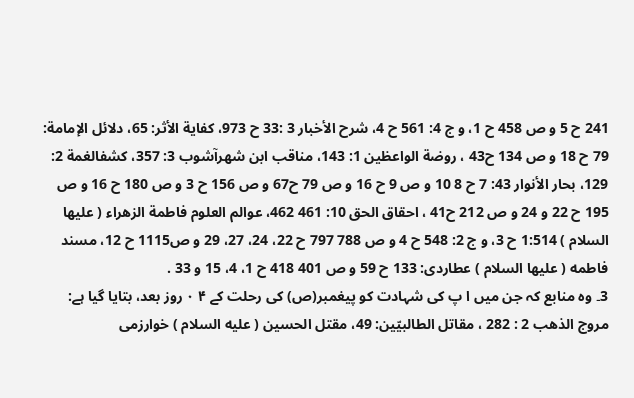241 ح 5 و ص 458 ح 1، و ج 4: 561 ح 4، شرح الأخبار 3 :33 ح 973، كفاية الأثر: 65، دلائل الإمامة: 79 ح 18 و ص 134 ح43 ، روضة الواعظين 1: 143، مناقب ابن شهرآشوب 3: 357، كشفالغمة 2: 129، بحار الأنوار 43: 7 ح 8 10 و ص 9 ح 16 و ص 79 ح67 و ص 156 ح 3 و ص 180 ح 16 و ص 195 ح 22 و 24 و ص 212 ح41 ، احقاق الحق 10: 461 462، عوالم العلوم فاطمة الزهراء ( عليها السلام ) 1:514 ح 3، و ج 2: 548 ح 4 و ص 788 797 ح 22، 24، 27، 29 و ص1115 ح 12، مسند فاطمه ( عليها السلام ) عطاردى: 133 ح 59 و ص 401 418 ح 1، 4، 15 و 33 .
3۔ وہ منابع کہ جن ميں ا پ کى شہادت کو پيغمبر(ص) کى رحلت کے ۴ ۰ روز بعد، بتايا گيا ہے:
مروج الذهب 2 : 282 ، مقاتل الطالبيّين: 49، مقتل الحسين ( عليه السلام ) خوارزمى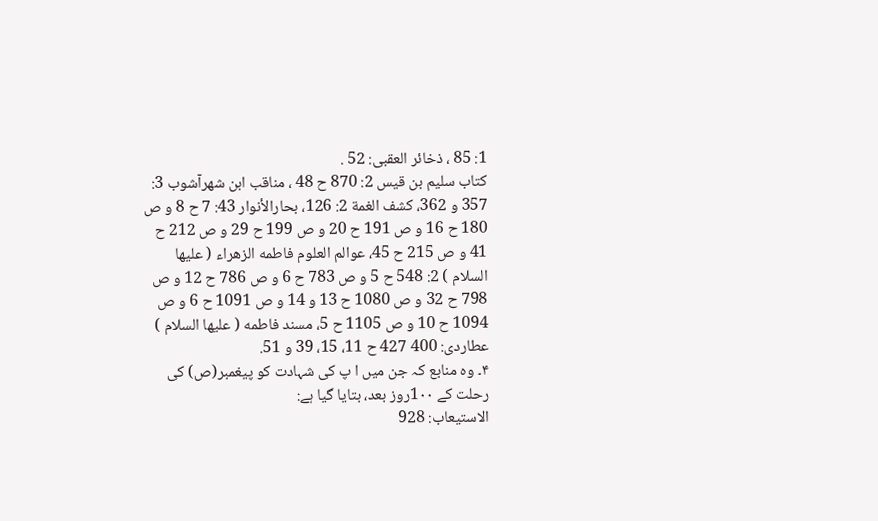1: 85 ، ذخائر العقبى: 52 .
كتاب سليم بن قيس 2: 870 ح 48 ، مناقب ابن شهرآشوب 3: 357 و 362، كشف الغمة 2: 126، بحارالأنوار 43: 7 ح 8 و ص 180 ح 16 و ص 191 ح 20 و ص 199 ح 29 و ص 212 ح 41 و ص 215 ح 45، عوالم العلوم فاطمه الزهراء ( عليها السلام ) 2: 548 ح 5 و ص 783 ح 6 و ص 786 ح 12 و ص 798 ح 32 و ص 1080 ح 13 و 14 و ص 1091 ح 6 و ص 1094 ح 10 و ص 1105 ح 5، مسند فاطمه ( عليها السلام ) عطاردى: 400 427 ح 11، 15، 39 و 51.
۴۔ وہ منابع کہ جن ميں ا پ کى شہادت کو پيغمبر(ص) کى رحلت کے 1۰۰روز بعد، بتايا گيا ہے:
الاستيعاب: 928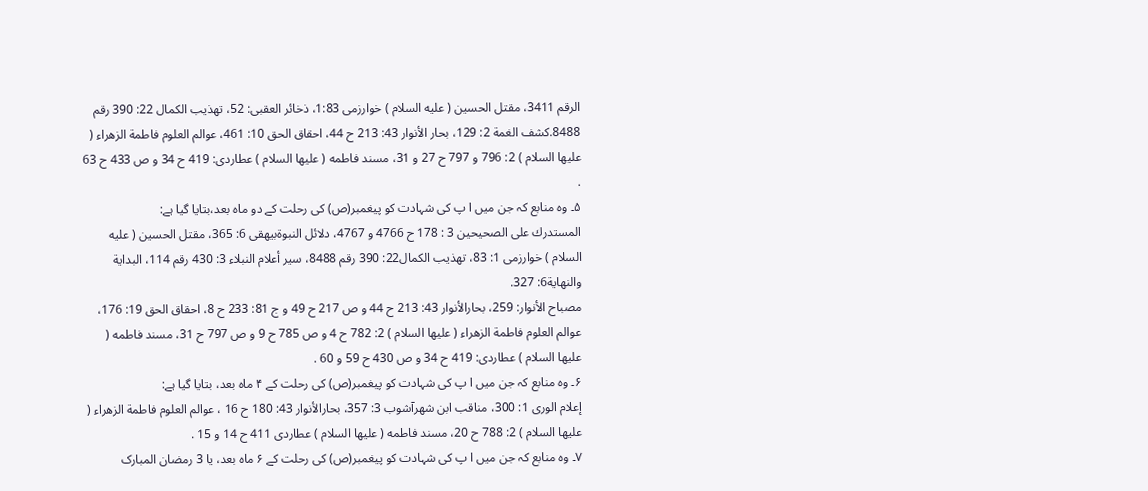الرقم 3411، مقتل الحسين ( عليه السلام ) خوارزمى 1:83، ذخائر العقبى: 52، تهذيب الكمال 22: 390 رقم 8488.كشف الغمة 2: 129، بحار الأنوار 43: 213 ح 44، احقاق الحق 10: 461، عوالم العلوم فاطمة الزهراء ( عليها السلام ) 2: 796 و 797 ح 27 و 31، مسند فاطمه ( عليها السلام ) عطاردى: 419 ح 34 و ص 433 ح 63 .
۵۔ وہ منابع کہ جن ميں ا پ کى شہادت کو پيغمبر(ص) کى رحلت کے دو ماہ بعد،بتايا گيا ہے:
المستدرك على الصحيحين 3 : 178 ح 4766 و 4767، دلائل النبوةبيهقى 6: 365، مقتل الحسين ( عليه السلام ) خوارزمى 1: 83، تهذيب الكمال22: 390 رقم 8488، سير أعلام النبلاء 3: 430 رقم 114، البداية والنهاية6: 327.
مصباح الأنوار: 259، بحارالأنوار 43: 213 ح 44 و ص 217 ح 49 و ج 81: 233 ح 8، احقاق الحق 19: 176، عوالم العلوم فاطمة الزهراء ( عليها السلام ) 2: 782 ح 4 و ص 785 ح 9 و ص 797 ح 31، مسند فاطمه ( عليها السلام ) عطاردى: 419 ح 34 و ص 430 ح 59 و 60 .
۶۔ وہ منابع کہ جن ميں ا پ کى شہادت کو پيغمبر(ص) کى رحلت کے ۴ ماہ بعد، بتايا گيا ہے:
إعلام الورى 1: 300، مناقب ابن شهرآشوب 3: 357، بحارالأنوار 43: 180 ح 16 ، عوالم العلوم فاطمة الزهراء ( عليها السلام ) 2: 788 ح 20، مسند فاطمه ( عليها السلام ) عطاردى 411 ح 14 و 15 .
۷۔ وہ منابع کہ جن ميں ا پ کى شہادت کو پيغمبر(ص) کى رحلت کے ۶ ماہ بعد، يا 3 رمضان المبارک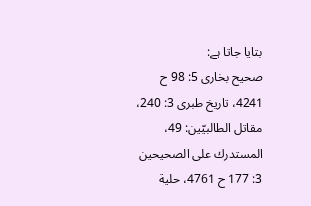بتايا جاتا ہے:
صحيح بخارى 5: 98 ح 4241، تاريخ طبرى 3: 240، مقاتل الطالبيّين: 49، المستدرك على الصحيحين 3: 177 ح 4761، حلية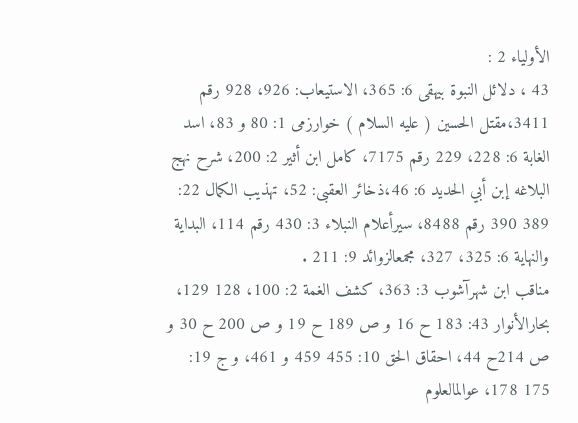الأولياء 2 :
43 ، دلائل النبوة بيهقى 6: 365، الاستيعاب: 926، 928 رقم 3411،مقتل الحسين ( عليه السلام ) خوارزمى 1: 80 و 83، اسد الغابة 6: 228، 229 رقم 7175، كامل ابن أثير 2: 200، شرح نهج البلاغه إبن أبي الحديد 6: 46،ذخائر العقبى: 52، تهذيب الكمال 22: 389 390 رقم 8488، سيرأعلام النبلاء 3: 430 رقم 114، البداية والنهاية 6: 325، 327، مجمعالزوائد 9: 211 .
مناقب ابن شهرآشوب 3: 363، كشف الغمة 2: 100، 128 129، بحارالأنوار 43: 183 ح 16 و ص 189 ح 19 و ص 200 ح 30 و ص 214ح 44، احقاق الحق 10: 455 459 و 461، و ج 19: 175 178، عوالمالعلوم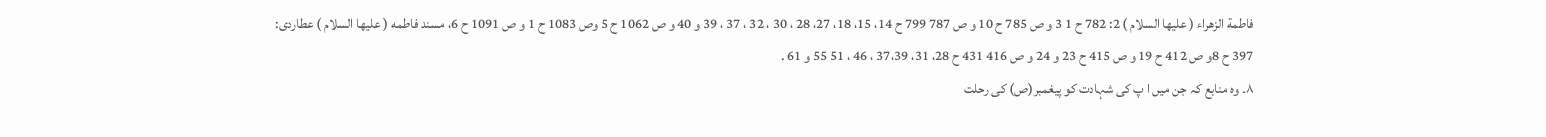فاطمة الزهراء ( عليها السلام ) 2: 782 ح 1 3 و ص 785 ح 10 و ص 787 799 ح 14، 15، 18، 27، 28 ، 30 ، 32 ، 37 ، 39 و 40 و ص 1062 ح 5 وص 1083 ح 1 و ص 1091 ح 6، مسند فاطمه ( عليها السلام ) عطاردى: 397 ح 8و ص 412 ح 19 و ص 415 ح 23 و 24 و ص 416 431 ح 28، 31، 37،39 ، 46 ، 51 55 و 61 .
۸۔ وہ منابع کہ جن ميں ا پ کى شہادت کو پيغمبر(ص) کى رحلت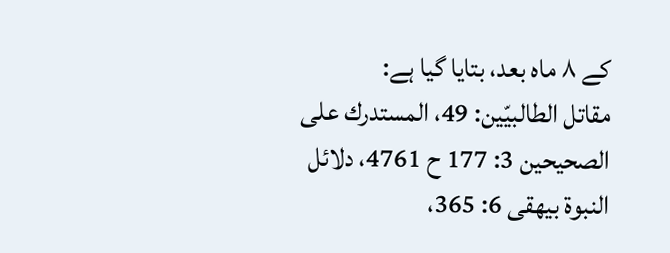کے ۸ ماہ بعد، بتايا گيا ہے:
مقاتل الطالبيّين: 49، المستدرك على الصحيحين 3: 177 ح 4761، دلائل النبوة بيهقى 6: 365،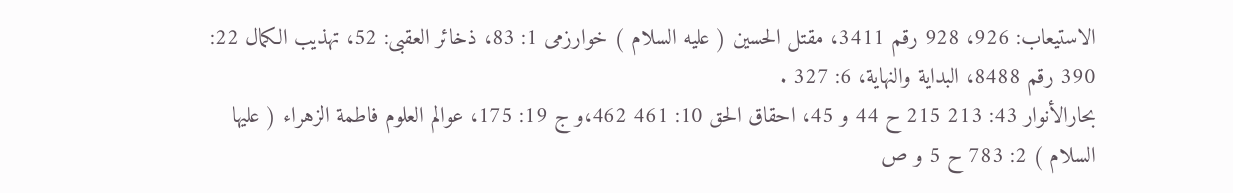الاستيعاب: 926، 928 رقم 3411، مقتل الحسين ( عليه السلام ) خوارزمى 1: 83، ذخائر العقبى: 52، تهذيب الكمال 22: 390 رقم 8488، البداية والنهاية، 6: 327 .
بحارالأنوار 43: 213 215 ح 44 و 45، احقاق الحق 10: 461 462،و ج 19: 175، عوالم العلوم فاطمة الزهراء ( عليها السلام ) 2: 783 ح 5 و ص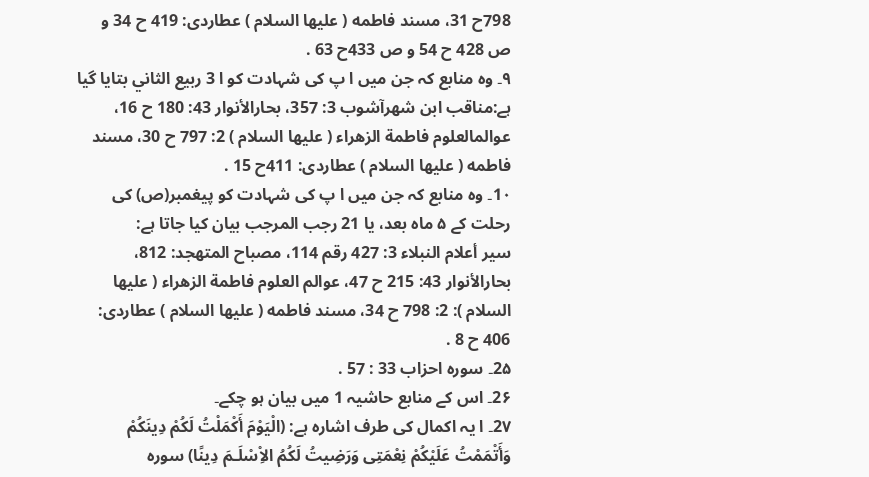798ح 31، مسند فاطمه ( عليها السلام ) عطاردى: 419 ح 34 و ص 428 ح 54 و ص 433ح 63 .
۹۔ وہ منابع کہ جن ميں ا پ کى شہادت کو ا 3 ربيع الثاني بتايا گيا ہے:مناقب ابن شهرآشوب 3: 357، بحارالأنوار 43: 180 ح 16، عوالمالعلوم فاطمة الزهراء ( عليها السلام ) 2: 797 ح 30، مسند فاطمه ( عليها السلام ) عطاردى: 411ح 15 .
1۰۔ وہ منابع کہ جن ميں ا پ کى شہادت کو پيغمبر(ص) کى رحلت کے ۵ ماہ بعد، يا 21 رجب المرجب بيان کیا جاتا ہے:
سير أعلام النبلاء 3: 427 رقم 114، مصباح المتهجد: 812، بحارالأنوار 43: 215 ح 47، عوالم العلوم فاطمة الزهراء ( عليها السلام ): 2: 798 ح 34، مسند فاطمه ( عليها السلام ) عطاردى: 406 ح 8 .
2۵۔ سوره احزاب 33 : 57 .
2۶۔ اس کے منابع حاشيہ 1 ميں بيان ہو چکے۔
2۷۔ ا يہ اکمال کى طرف اشارہ ہے: (الْيَوْمَ أَكْمَلْتُ لَكُمْ دِينَكُمْ وَأَتْمَمْتُ عَلَيْكُمْ نِعْمَتِى وَرَضِيتُ لَكُمُ الاِْسْلَـمَ دِينًا) سوره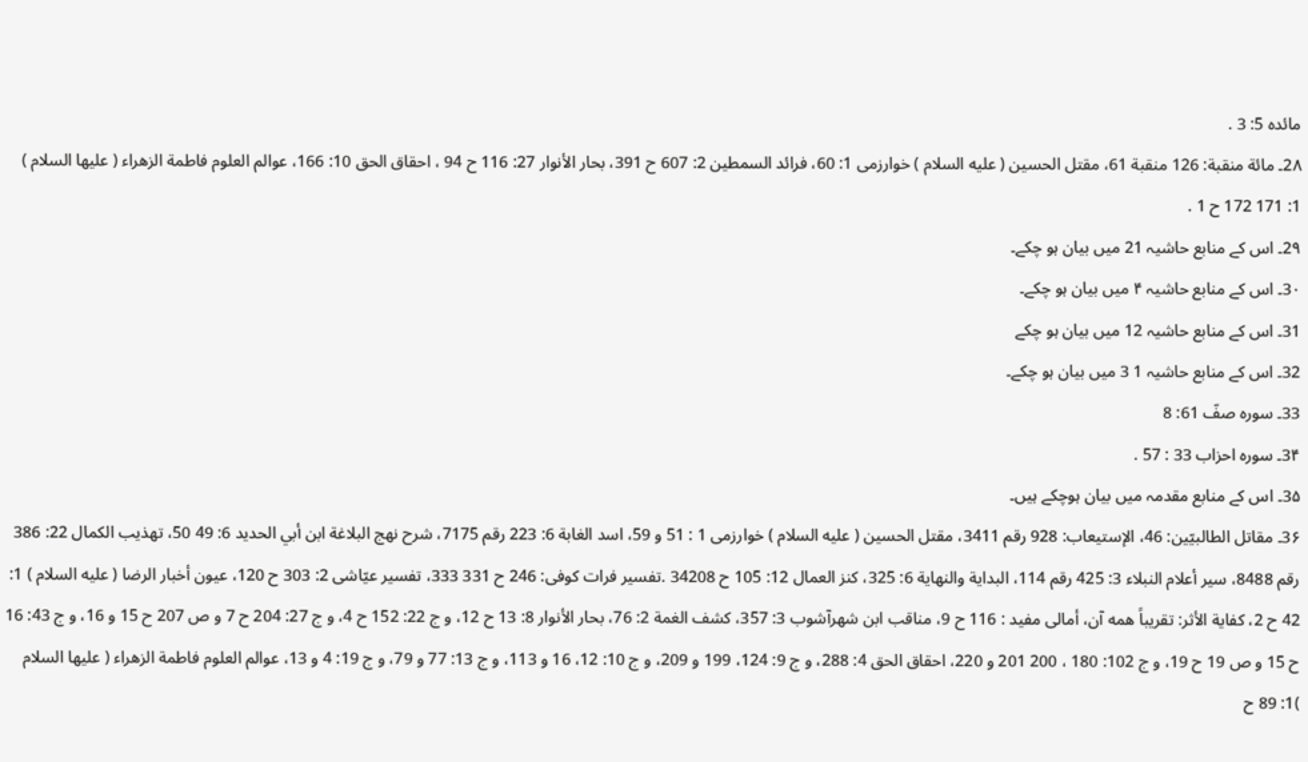مائده 5: 3 .
2۸۔ مائة منقبة: 126 منقبة 61، مقتل الحسين ( عليه السلام ) خوارزمى 1: 60، فرائد السمطين 2: 607 ح 391، بحار الأنوار 27: 116 ح 94 ، احقاق الحق 10: 166، عوالم العلوم فاطمة الزهراء ( عليها السلام ) 1: 171 172 ح 1 .
2۹۔ اس کے منابع حاشيہ 21 ميں بيان ہو چکے۔
3۰۔ اس کے منابع حاشيہ ۴ ميں بيان ہو چکے۔
31۔ اس کے منابع حاشيہ 12 ميں بيان ہو چکے
32۔ اس کے منابع حاشيہ 1 3 ميں بيان ہو چکے۔
33۔ سوره صفّ 61: 8
3۴۔ سوره احزاب 33 : 57 .
3۵۔ اس کے منابع مقدمہ ميں بيان ہوچکے ہيں۔
3۶۔ مقاتل الطالبيّين: 46، الإستيعاب: 928 رقم 3411، مقتل الحسين ( عليه السلام ) خوارزمى 1 : 51 و 59، اسد الغابة 6: 223 رقم 7175، شرح نهج البلاغة ابن أبي الحديد 6: 49 50، تهذيب الكمال 22: 386 رقم 8488، سير أعلام النبلاء 3: 425 رقم 114، البداية والنهاية 6: 325، كنز العمال 12: 105 ح 34208 .تفسير فرات كوفى: 246 ح 331 333، تفسير عيّاشى 2: 303 ح 120، عيون أخبار الرضا ( عليه السلام ) 1: 42 ح 2، كفاية الأثر: تقريباً همه آن، أمالى مفيد : 116 ح 9، مناقب ابن شهرآشوب 3: 357، كشف الغمة 2: 76، بحار الأنوار 8: 13 ح 12، و ج 22: 152 ح 4، و ج 27: 204 ح 7 و ص 207 ح 15 و 16، و ج 43: 16 ح 15 و ص 19 ح 19، و ج 102: 180 ، 200 201 و 220، احقاق الحق 4: 288، و ج 9: 124، 199 و 209، و ج 10: 12، 16 و 113، و ج 13: 77 و 79، و ج 19: 4 و 13، عوالم العلوم فاطمة الزهراء ( عليها السلام )1: 89 ح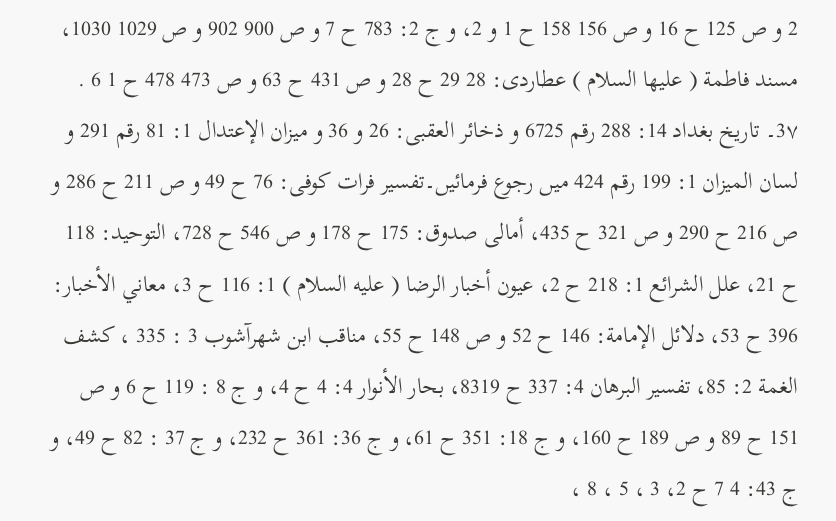2 و ص 125 ح 16 و ص 156 158 ح 1 و 2، و ج 2: 783 ح 7 و ص 900 902 و ص 1029 1030، مسند فاطمة ( عليها السلام ) عطاردى: 28 29 ح 28 و ص 431 ح 63 و ص 473 478 ح 1 6 .
3۷۔ تاريخ بغداد 14: 288 رقم 6725 و ذخائر العقبى: 26 و 36 و ميزان الإعتدال 1: 81 رقم 291 و لسان الميزان 1: 199 رقم 424 ميں رجوع فرمائيں۔تفسير فرات كوفى: 76 ح 49 و ص 211 ح 286 و ص 216 ح 290 و ص 321 ح 435، أمالى صدوق: 175 ح 178 و ص 546 ح 728، التوحيد: 118 ح 21، علل الشرائع 1: 218 ح 2، عيون أخبار الرضا ( عليه السلام ) 1: 116 ح 3، معاني الأخبار: 396 ح 53، دلائل الإمامة: 146 ح 52 و ص 148 ح 55، مناقب ابن شهرآشوب 3 : 335 ، كشف الغمة 2: 85، تفسير البرهان 4: 337 ح 8319، بحار الأنوار 4: 4 ح 4، و ج 8 : 119 ح 6 و ص 151 ح 89 و ص 189 ح 160، و ج 18: 351 ح 61، و ج 36: 361 ح 232، و ج 37 : 82 ح 49، و ج 43: 4 7 ح 2، 3 ، 5 ، 8 ،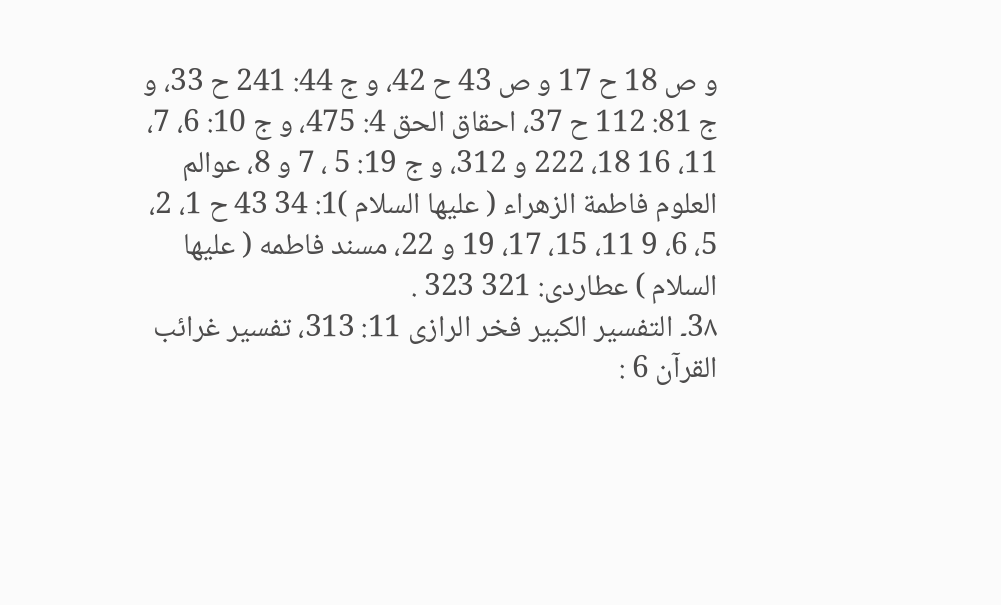و ص 18 ح 17 و ص 43 ح 42، و ج 44: 241 ح 33، و ج 81: 112 ح 37، احقاق الحق 4: 475، و ج 10: 6، 7، 11، 16 18، 222 و 312، و ج 19: 5 ، 7 و 8، عوالم العلوم فاطمة الزهراء ( عليها السلام )1: 34 43 ح 1، 2، 5، 6، 9 11، 15، 17، 19 و 22، مسند فاطمه ( عليها السلام ) عطاردى: 321 323 .
3۸۔ التفسير الكبير فخر الرازى 11: 313، تفسير غرائب القرآن 6 :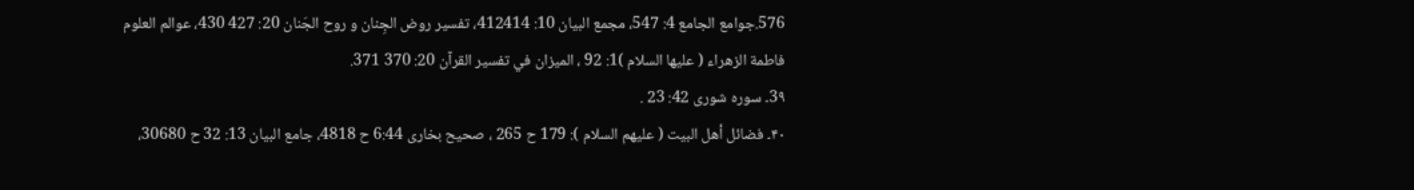576.جوامع الجامع 4: 547، مجمع البيان 10: 412414، تفسير روض الجِنان و روح الجَنان 20: 427 430، عوالم العلوم فاطمة الزهراء ( عليها السلام )1: 92 ، الميزان في تفسير القرآن 20: 370 371.
3۹۔ سوره شورى 42: 23 .
۴۰۔ فضائل أهل البيت ( عليهم السلام ): 179 ح 265 ، صحيح بخارى 6:44 ح 4818، جامع البيان 13: 32 ح 30680،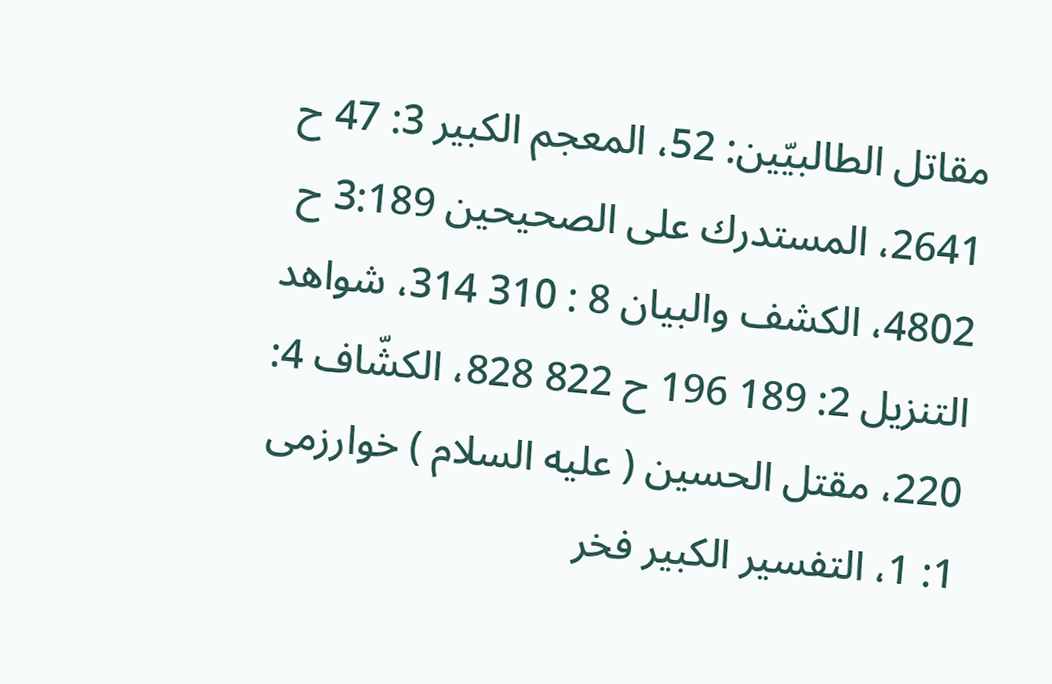مقاتل الطالبيّين: 52، المعجم الكبير 3: 47 ح 2641، المستدرك على الصحيحين 3:189 ح 4802، الكشف والبيان 8 : 310 314، شواهد التنزيل 2: 189 196 ح 822 828، الكشّاف 4: 220، مقتل الحسين ( عليه السلام ) خوارزمى 1: 1، التفسير الكبير فخر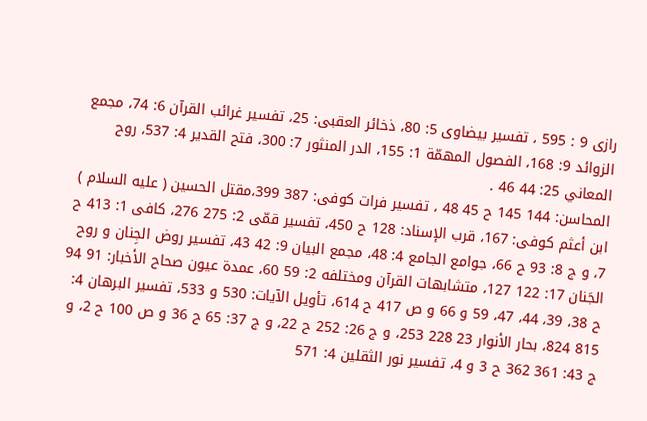رازى 9 : 595 ، تفسير بيضاوى 5: 80، ذخائر العقبى: 25، تفسير غرائب القرآن 6: 74، مجمع الزوائد 9: 168، الفصول المهمّة 1: 155، الدر المنثور 7: 300، فتح القدير 4: 537، روح المعاني 25: 44 46 .
المحاسن: 144 145 ح 45 48 ، تفسير فرات كوفى: 387 399،مقتل الحسين ( عليه السلام ) ابن أعثم كوفى: 167، قرب الإسناد: 128 ح 450، تفسير قمّى 2: 275 276، كافى 1: 413 ح 7، و ج 8: 93 ح 66، جوامع الجامع 4: 48، مجمع البيان 9: 42 43، تفسير روض الجِنان و روح الجَنان 17: 122 127، متشابهات القرآن ومختلفه 2: 59 60، عمدة عيون صحاح الأخبار: 91 94 ح 38، 39، 44، 47، 59 و 66 و ص 417 ح 614، تأويل الآيات: 530 و 533، تفسير البرهان 4: 815 824، بحار الأنوار 23 228 253، و ج 26: 252 ح 22، و ج 37: 65 ح 36 و ص 100 ح 2، و ج 43: 361 362 ح 3 و 4، تفسير نور الثقلين 4: 571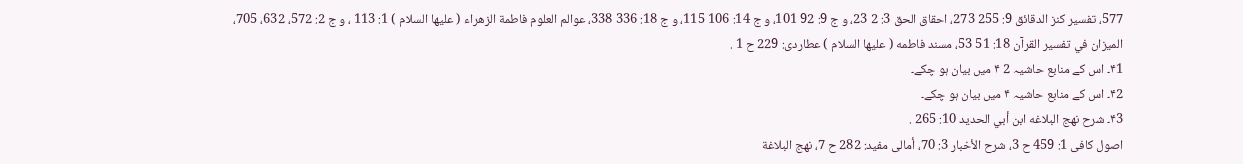577، تفسير كنز الدقائق 9: 255 273، احقاق الحق 3: 2 23، و ج 9: 92 101، و ج 14: 106 115، و ج 18: 336 338، عوالم العلوم فاطمة الزهراء ( عليها السلام ) 1: 113 ، و ج 2: 572، 632، 705، الميزان في تفسير القرآن 18: 51 53، مسند فاطمه ( عليها السلام ) عطاردى: 229 ح 1 .
۴1۔ اس کے منابع حاشيہ 2 ۴ ميں بيان ہو چکے۔
۴2۔ اس کے منابع حاشيہ ۴ ميں بيان ہو چکے۔
۴3۔ شرح نهج البلاغه ابن أبي الحديد 10: 265 .
اصول كافى 1: 459 ح 3، شرح الأخبار 3: 70، أمالى مفيد: 282 ح 7، نهج البلاغة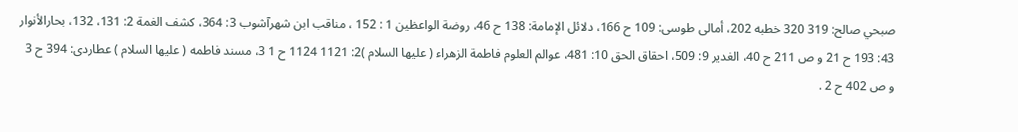صبحي صالح: 319 320 خطبه 202، أمالى طوسى: 109 ح 166، دلائل الإمامة: 138 ح 46، روضة الواعظين 1 : 152 ، مناقب ابن شهرآشوب 3: 364، كشف الغمة 2: 131، 132، بحارالأنوار 43: 193 ح 21 و ص 211 ح 40، الغدير 9: 509، احقاق الحق 10: 481، عوالم العلوم فاطمة الزهراء ( عليها السلام )2: 1121 1124 ح 1 3، مسند فاطمه ( عليها السلام ) عطاردى: 394 ح 3 و ص 402 ح 2 .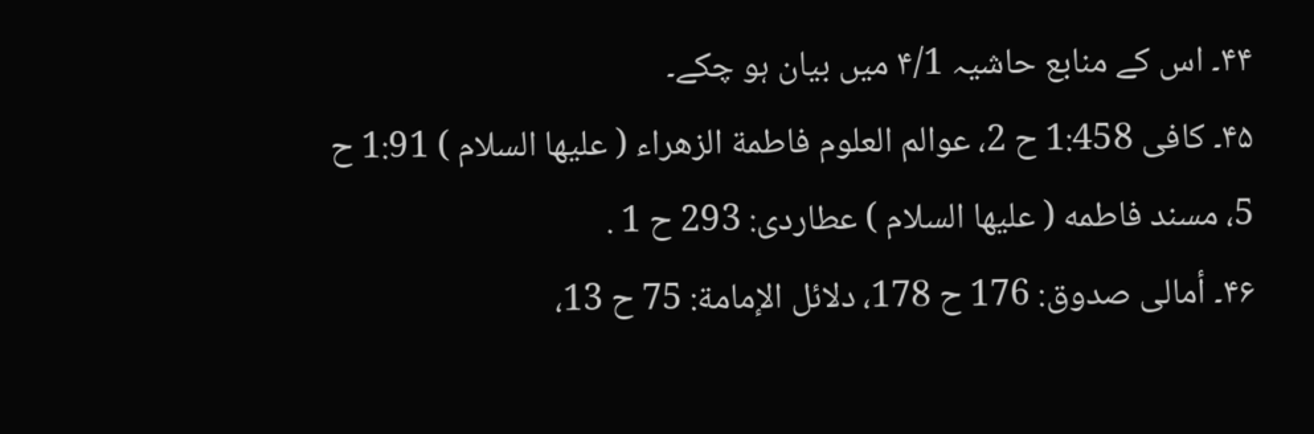۴۴۔ اس کے منابع حاشيہ ۴/1 ميں بيان ہو چکے۔
۴۵۔ كافى 1:458 ح 2، عوالم العلوم فاطمة الزهراء ( عليها السلام ) 1:91 ح 5، مسند فاطمه ( عليها السلام ) عطاردى: 293 ح 1 .
۴۶۔ أمالى صدوق: 176 ح 178، دلائل الإمامة: 75 ح 13،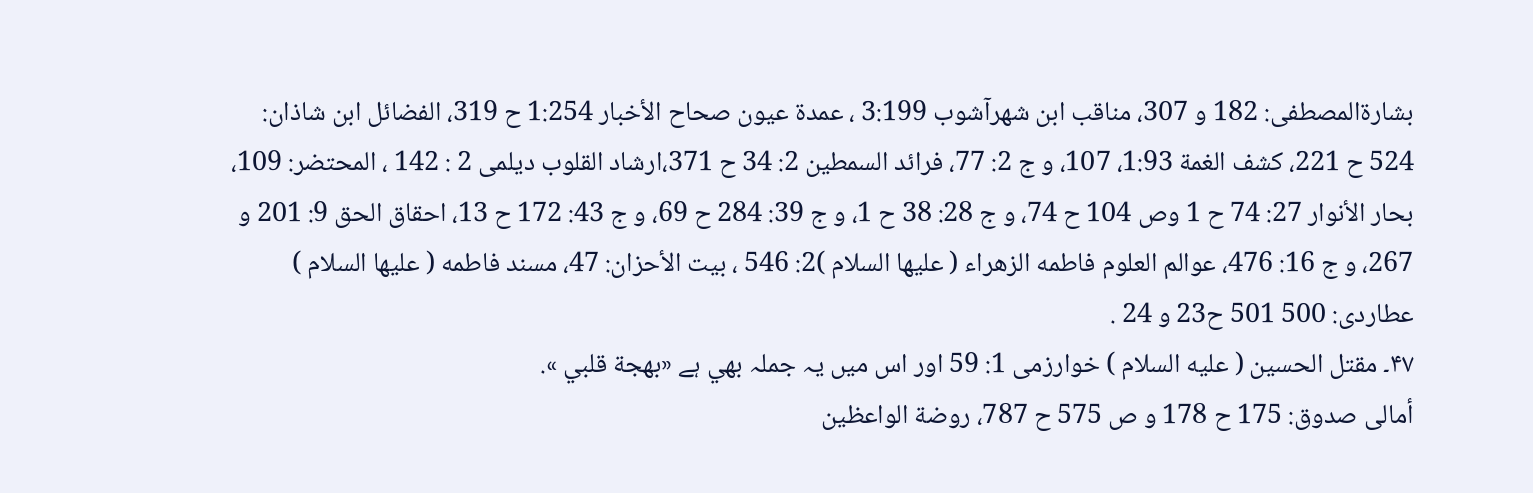بشارةالمصطفى: 182 و 307، مناقب ابن شهرآشوب 3:199 ، عمدة عيون صحاح الأخبار 1:254 ح 319، الفضائل ابن شاذان: 524 ح 221، كشف الغمة 1:93، 107، و ج 2: 77، فرائد السمطين 2: 34 ح 371،ارشاد القلوب ديلمى 2 : 142 ، المحتضر: 109، بحار الأنوار 27: 74 ح 1 وص 104 ح 74، و ج 28: 38 ح 1، و ج 39: 284 ح 69، و ج 43: 172 ح 13، احقاق الحق 9: 201 و 267، و ج 16: 476، عوالم العلوم فاطمه الزهراء ( عليها السلام )2: 546 ، بيت الأحزان: 47، مسند فاطمه ( عليها السلام ) عطاردى: 500 501 ح23 و 24 .
۴۷۔ مقتل الحسين ( عليه السلام ) خوارزمى 1: 59 اور اس ميں يہ جملہ بھي ہے «بهجة قلبي ».
أمالى صدوق: 175 ح 178 و ص 575 ح 787، روضة الواعظين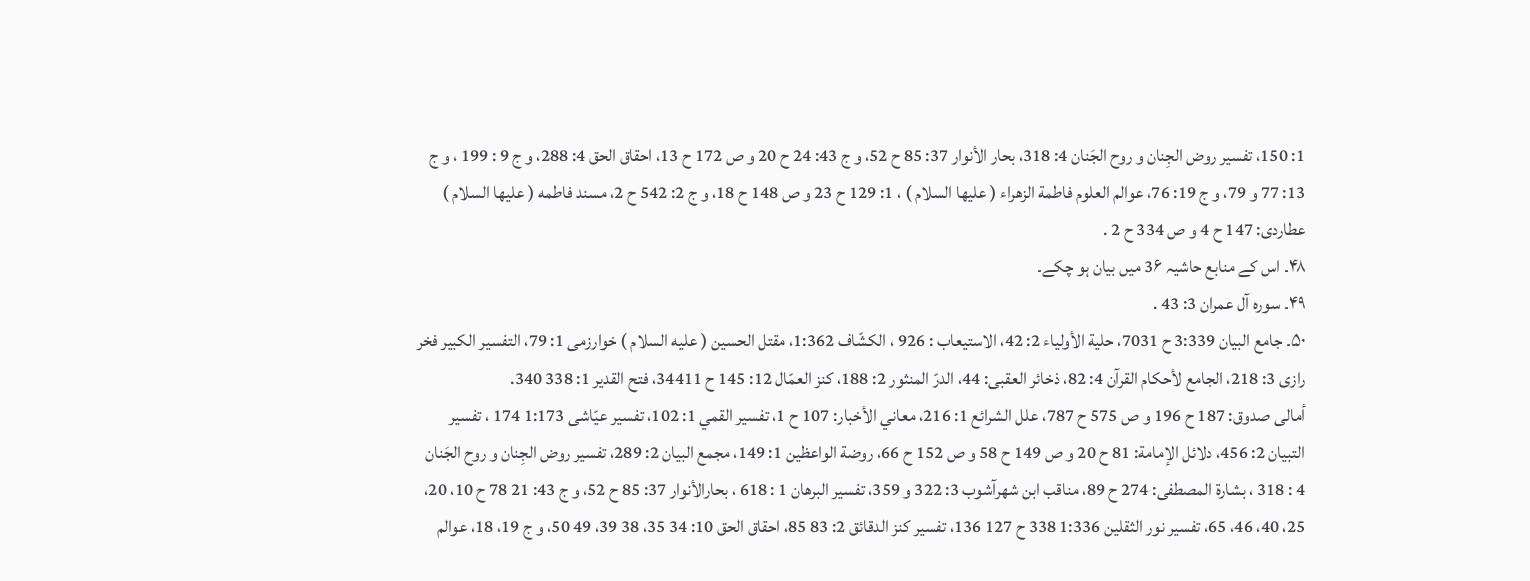1: 150، تفسير روض الجِنان و روح الجَنان 4: 318، بحار الأنوار 37: 85 ح 52، و ج 43: 24 ح 20 و ص 172 ح 13، احقاق الحق 4: 288، و ج 9 : 199 ، و ج 13: 77 و 79، و ج 19: 76، عوالم العلوم فاطمة الزهراء ( عليها السلام ) ، 1: 129 ح 23 و ص 148 ح 18، و ج 2: 542 ح 2، مسند فاطمه ( عليها السلام ) عطاردى: 147 ح 4 و ص 334 ح 2 .
۴۸۔ اس کے منابع حاشيہ 3۶ ميں بيان ہو چکے۔
۴۹۔ سوره آل عمران 3: 43 .
۵۰۔ جامع البيان 3:339 ح 7031، حلية الأولياء 2: 42، الاستيعاب : 926 ، الكشّاف 1:362، مقتل الحسين ( عليه السلام ) خوارزمى 1: 79، التفسير الكبير فخر رازى 3: 218، الجامع لأحكام القرآن 4: 82، ذخائر العقبى: 44، الدرّ المنثور 2: 188، كنز العمّال 12: 145 ح 34411، فتح القدير 1: 338 340.
أمالى صدوق: 187 ح 196 و ص 575 ح 787، علل الشرائع 1: 216، معاني الأخبار: 107 ح 1، تفسير القمي 1: 102، تفسير عيّاشى 1:173 174 ، تفسير التبيان 2: 456، دلائل الإمامة: 81 ح 20 و ص 149 ح 58 و ص 152 ح 66، روضة الواعظين 1: 149، مجمع البيان 2: 289، تفسير روض الجِنان و روح الجَنان 4 : 318 ، بشارة المصطفى: 274 ح 89، مناقب ابن شهرآشوب 3: 322 و 359، تفسير البرهان 1 : 618 ، بحارالأنوار 37: 85 ح 52، و ج 43: 21 78 ح 10، 20، 25، 40، 46، 65، تفسير نور الثقلين 1:336 338 ح 127 136، تفسير كنز الدقائق 2: 83 85، احقاق الحق 10: 34 35، 38 39، 49 50، و ج 19، 18، عوالم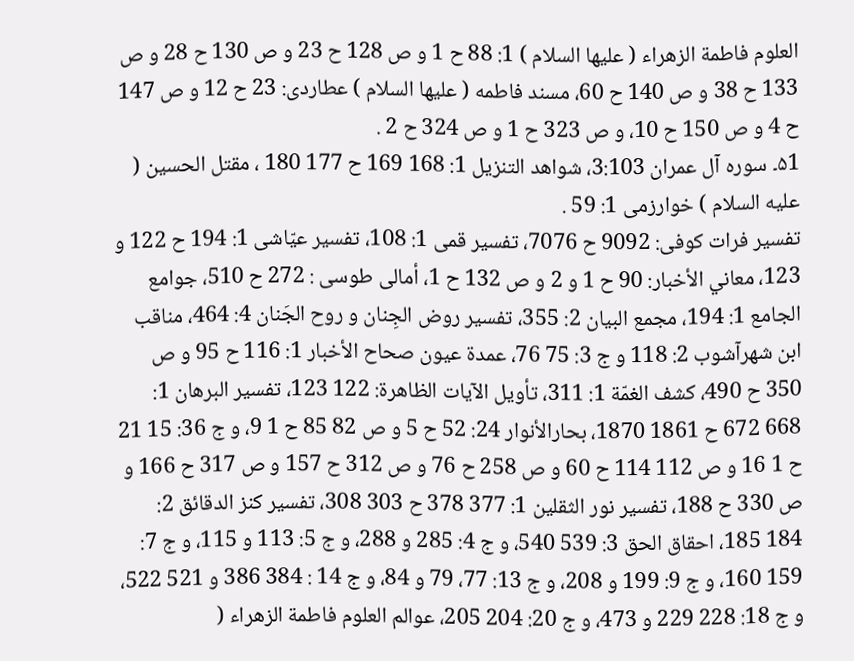العلوم فاطمة الزهراء ( عليها السلام ) 1: 88 ح 1 و ص 128 ح 23 و ص 130 ح 28 و ص 133 ح 38 و ص 140 ح 60، مسند فاطمه ( عليها السلام ) عطاردى: 23 ح 12 و ص 147 ح 4 و ص 150 ح 10، و ص 323 ح 1 و ص 324 ح 2 .
۵1۔ سوره آل عمران 3:103، شواهد التنزيل 1: 168 169 ح 177 180 ، مقتل الحسين ( عليه السلام ) خوارزمى 1: 59 .
تفسير فرات كوفى: 9092 ح 7076، تفسير قمى 1: 108، تفسير عيّاشى 1: 194 ح 122 و 123، معاني الأخبار: 90 ح 1 و 2 و ص 132 ح 1، أمالى طوسى : 272 ح 510، جوامع الجامع 1: 194، مجمع البيان 2: 355، تفسير روض الجِنان و روح الجَنان 4: 464، مناقب ابن شهرآشوب 2: 118 و ج 3: 75 76، عمدة عيون صحاح الأخبار 1: 116 ح 95 و ص 350 ح 490، كشف الغمّة 1: 311، تأويل الآيات الظاهرة: 122 123، تفسير البرهان 1: 668 672 ح 1861 1870، بحارالأنوار 24: 52 ح 5 و ص 82 85 ح 1 9، و ج 36: 15 21 ح 1 16 و ص 112 114 ح 60 و ص 258 ح 76 و ص 312 ح 157 و ص 317 ح 166 و ص 330 ح 188، تفسير نور الثقلين 1: 377 378 ح 303 308، تفسير كنز الدقائق 2: 184 185، احقاق الحق 3: 539 540، و ج 4: 285 و 288، و ج 5: 113 و 115، و ج 7: 159 160، و ج 9: 199 و 208، و ج 13: 77، 79 و 84، و ج 14 : 384 386 و 521 522، و ج 18: 228 229 و 473، و ج 20: 204 205، عوالم العلوم فاطمة الزهراء (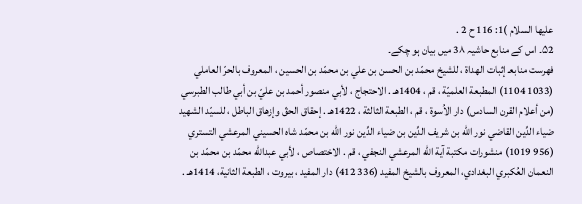عليها السلام )1: 116 ح 2 .
۵2۔ اس کے منابع حاشيہ 3۸ ميں بيان ہو چکے۔
فهرست منابعـ إثبات الهداة ، للشيخ محمّد بن الحسن بن علي بن محمّد بن الحسين ، المعروف بالحرّ العاملي (1033 1104) المطبعة العلميّة ، قم ، 1404هـ . الاحتجاج ، لأبي منصور أحمد بن عليّ بن أبي طالب الطبرسي (من أعلام القرن السادس) دار الاُسوة ، قم ، الطبعة الثالثة ، 1422هـ . إحقاق الحقّ وإزهاق الباطل ، للسيّد الشهيد ضياء الدِّين القاضي نور الله بن شريف الدِّين بن ضياء الدِّين نور الله بن محمّد شاه الحسيني المرعشي التستري (956 1019) منشورات مكتبة آية الله المرعشي النجفي ، قم . الاختصاص ، لأبي عبدالله محمّد بن محمّد بن النعمان العُكبري البغدادي، المعروف بالشيخ المفيد (336 412) دار المفيد ، بيروت ، الطبعة الثانية، 1414هـ .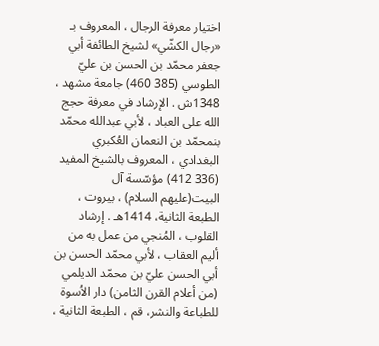اختيار معرفة الرجال ، المعروف بـ «رجال الكشّي» لشيخ الطائفة أبي جعفر محمّد بن الحسن بن عليّ الطوسي (385 460) جامعة مشهد ، 1348ش . الإرشاد في معرفة حجج الله على العباد ، لأبي عبدالله محمّد بنمحمّد بن النعمان العُكبري البغدادي ، المعروف بالشيخ المفيد (336 412) مؤسّسة آل البيت(عليهم السلام) ، بيروت ، الطبعة الثانية، 1414هـ . إرشاد القلوب ، المُنجي من عمل به من أليم العقاب ، لأبي محمّد الحسن بن أبي الحسن عليّ بن محمّد الديلمي (من أعلام القرن الثامن) دار الاُسوة للطباعة والنشر، قم ، الطبعة الثانية ،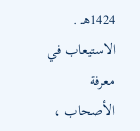1424هـ . الاستيعاب في معرفة الأصحاب ،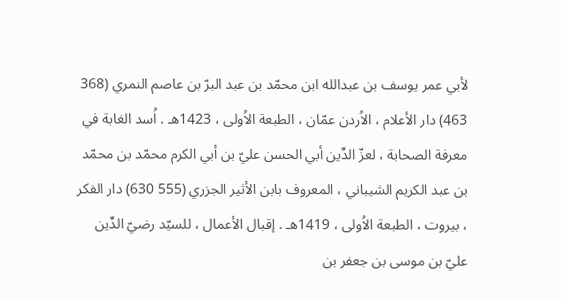لأبي عمر يوسف بن عبدالله ابن محمّد بن عبد البرّ بن عاصم النمري (368 463) دار الأعلام ، الاُردن عمّان ، الطبعة الاُولى ، 1423هـ . اُسد الغابة في معرفة الصحابة ، لعزّ الدِّين أبي الحسن عليّ بن أبي الكرم محمّد بن محمّد بن عبد الكريم الشيباني ، المعروف بابن الأثير الجزري (555 630) دار الفكر ، بيروت ، الطبعة الاُولى ، 1419هـ . إقبال الأعمال ، للسيّد رضيّ الدِّين عليّ بن موسى بن جعفر بن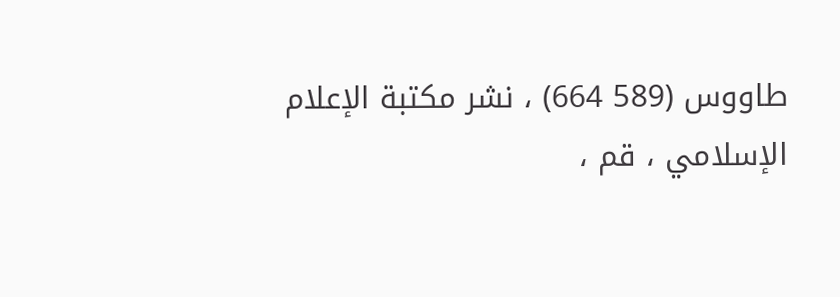طاووس (589 664) ، نشر مكتبة الإعلام الإسلامي ، قم ،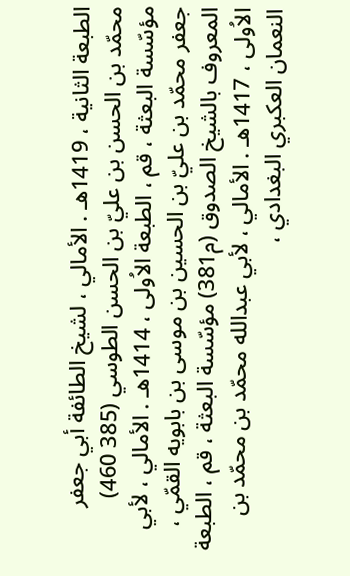الطبعة الثانية ، 1419هـ . الأمالي ، لشيخ الطائفة أبي جعفر محمّد بن الحسن بن عليّ بن الحسن الطوسي (385 460) مؤسّسة البعثة ، قم ، الطبعة الاُولى ، 1414هـ . الأمالي ، لأبي جعفر محمّد بن عليّ بن الحسين بن موسى بن بابويه القمّي ، المعروف بالشيخ الصدوق (م381) مؤسّسة البعثة ، قم ، الطبعة الاُولى ، 1417هـ . الأمالي ، لأبي عبدالله محمّد بن محمّد بن النعمان العكبري البغدادي ،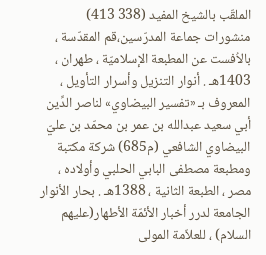الملقّب بالشيخ المفيد (338 413) منشورات جماعة المدرّسين،قم المقدّسة ، بالاُفست عن المطبعة الإسلاميّة ، طهران ، 1403هـ . أنوار التنزيل وأسرار التأويل ، المعروف بـ «تفسير البيضاوي» لناصر الدِّين أبي سعيد عبدالله بن عمر بن محمّد بن عليّ البيضاوي الشافعي (م685) شركة مكتبة ومطبعة مصطفى البابي الحلبي وأولاده ، مصر ، الطبعة الثانية ، 1388هـ . بحار الأنوار الجامعة لدرر أخبار الأئمّة الأطهار(عليهم السلام) ، للعلاّمة المولى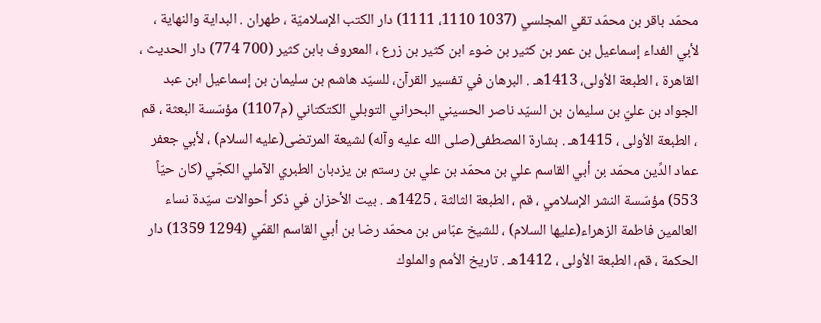محمّد باقر بن محمّد تقي المجلسي (1037 1110، 1111) دار الكتب الإسلاميّة ، طهران . البداية والنهاية ، لأبي الفداء إسماعيل بن عمر بن كثير بن ضوء ابن كثير بن زرع ، المعروف بابن كثير (700 774) دار الحديث ، القاهرة ، الطبعة الاُولى، 1413هـ . البرهان في تفسير القرآن، للسيّد هاشم بن سليمان بن إسماعيل ابن عبد الجواد بن عليّ بن سليمان بن السيّد ناصر الحسيني البحراني التوبلي الكتكتاني (م1107) مؤسّسة البعثة ، قم ، الطبعة الاُولى ، 1415هـ . بشارة المصطفى(صلى الله عليه وآله) لشيعة المرتضى(عليه السلام) ، لأبي جعفر عماد الدِّين محمّد بن أبي القاسم علي بن محمّد بن علي بن رستم بن يزدبان الطبري الآملي الكجّي (كان حيّاً 553) مؤسّسة النشر الإسلامي ، قم ، الطبعة الثالثة ، 1425هـ . بيت الأحزان في ذكر أحوالات سيّدة نساء العالمين فاطمة الزهراء(عليها السلام) ، للشيخ عبّاس بن محمّد رضا بن أبي القاسم القمّي (1294 1359) دار الحكمة ، قم، الطبعة الاُولى ، 1412هـ . تاريخ الاُمم والملوك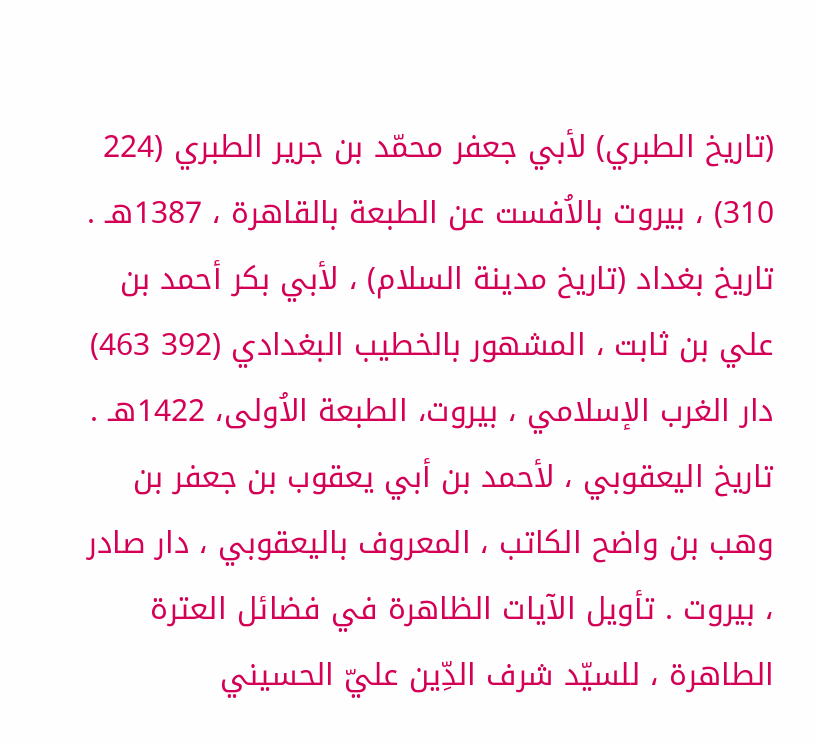(تاريخ الطبري) لأبي جعفر محمّد بن جرير الطبري (224 310) ، بيروت بالاُفست عن الطبعة بالقاهرة ، 1387هـ . تاريخ بغداد (تاريخ مدينة السلام) ، لأبي بكر أحمد بن علي بن ثابت ، المشهور بالخطيب البغدادي (392 463) دار الغرب الإسلامي ، بيروت، الطبعة الاُولى، 1422هـ . تاريخ اليعقوبي ، لأحمد بن أبي يعقوب بن جعفر بن وهب بن واضح الكاتب ، المعروف باليعقوبي ، دار صادر ، بيروت . تأويل الآيات الظاهرة في فضائل العترة الطاهرة ، للسيّد شرف الدِّين عليّ الحسيني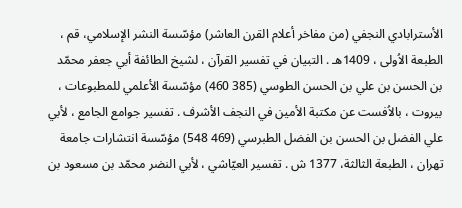الأسترابادي النجفي (من مفاخر أعلام القرن العاشر) مؤسّسة النشر الإسلامي، قم ، الطبعة الاُولى ، 1409هـ . التبيان في تفسير القرآن ، لشيخ الطائفة أبي جعفر محمّد بن الحسن بن علي بن الحسن الطوسي (385 460) مؤسّسة الأعلمي للمطبوعات ، بيروت ، بالاُفست عن مكتبة الأمين في النجف الأشرف . تفسير جوامع الجامع ، لأبي علي الفضل بن الحسن بن الفضل الطبرسي (469 548) مؤسّسة انتشارات جامعة تهران ، الطبعة الثالثة، 1377 ش . تفسير العيّاشي ، لأبي النضر محمّد بن مسعود بن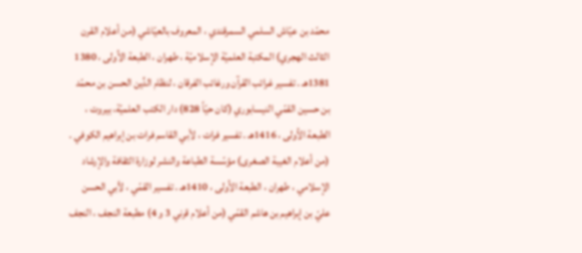محمّد بن عيّاش السلمي السمرقندي ، المعروف بالعيّاشي (من أعلام القرن الثالث الهجري) المكتبة العلميّة الإسلاميّة ، طهران ، الطبعة الاُولى ، 1380 1381هـ . تفسير غرائب القرآن ورغائب الفرقان ، لنظام الدِّين الحسن بن محمّد بن حسين القمّي النيسابوري (كان حيّاً 828) دار الكتب العلميّة، بيروت ، الطبعة الاُولى ، 1416هـ . تفسير فرات ، لأبي القاسم فرات بن إبراهيم الكوفي . (من أعلام الغيبة الصغرى) مؤسّسة الطباعة والنشر لوزارة الثقافة والإرشاد الإسلامي ، طهران ، الطبعة الاُولى ، 1410هـ . تفسير القمّي ، لأبي الحسن عليّ بن إبراهيم بن هاشم القمّي (من أعلام قرني 3 و 4) مطبعة النجف ، النجف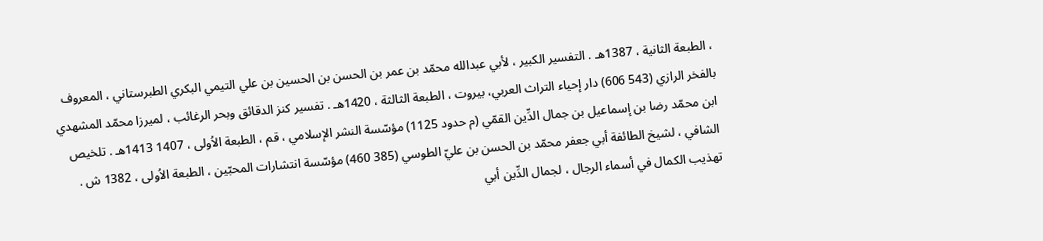، الطبعة الثانية ، 1387هـ . التفسير الكبير ، لأبي عبدالله محمّد بن عمر بن الحسن بن الحسين بن علي التيمي البكري الطبرستاني ، المعروف بالفخر الرازي (543 606) دار إحياء التراث العربي، بيروت ، الطبعة الثالثة ، 1420هـ . تفسير كنز الدقائق وبحر الرغائب ، لميرزا محمّد المشهدي ابن محمّد رضا بن إسماعيل بن جمال الدِّين القمّي (م حدود 1125) مؤسّسة النشر الإسلامي ، قم ، الطبعة الاُولى ، 1407 1413هـ . تلخيص الشافي ، لشيخ الطائفة أبي جعفر محمّد بن الحسن بن عليّ الطوسي (385 460) مؤسّسة انتشارات المحبّين ، الطبعة الاُولى ، 1382 ش . تهذيب الكمال في أسماء الرجال ، لجمال الدِّين أبي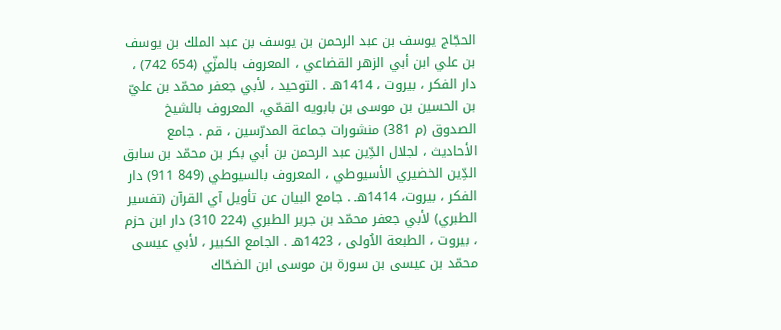الحجّاج يوسف بن عبد الرحمن بن يوسف بن عبد الملك بن يوسف بن علي ابن أبي الزهر القضاعي ، المعروف بالمزّي (654 742) ، دار الفكر ، بيروت ، 1414هـ . التوحيد ، لأبي جعفر محمّد بن عليّ بن الحسين بن موسى بن بابويه القمّي، المعروف بالشيخ الصدوق (م 381) منشورات جماعة المدرّسين ، قم . جامع الأحاديث ، لجلال الدِّين عبد الرحمن بن أبي بكر بن محمّد بن سابق الدِّين الخضيري الأسيوطي ، المعروف بالسيوطي (849 911) دار الفكر ، بيروت، 1414هـ . جامع البيان عن تأويل آي القرآن (تفسير الطبري) لأبي جعفر محمّد بن جرير الطبري (224 310) دار ابن حزم ، بيروت ، الطبعة الاُولى ، 1423هـ . الجامع الكبير ، لأبي عيسى محمّد بن عيسى بن سورة بن موسى ابن الضحّاك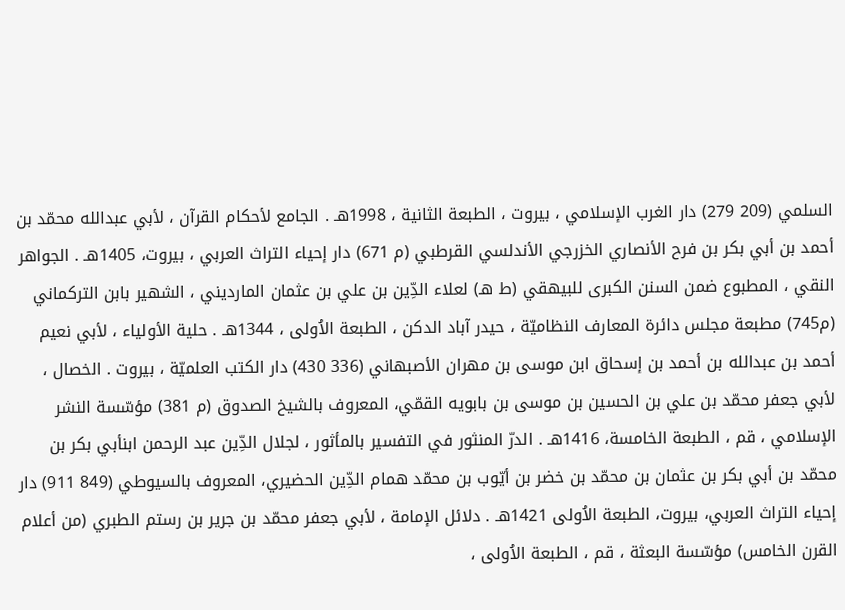السلمي (209 279) دار الغرب الإسلامي ، بيروت ، الطبعة الثانية ، 1998هـ . الجامع لأحكام القرآن ، لأبي عبدالله محمّد بن أحمد بن أبي بكر بن فرح الأنصاري الخزرجي الأندلسي القرطبي (م 671) دار إحياء التراث العربي ، بيروت، 1405هـ . الجواهر النقي ، المطبوع ضمن السنن الكبرى للبيهقي (ط هـ) لعلاء الدِّين بن علي بن عثمان المارديني ، الشهير بابن التركماني (م745) مطبعة مجلس دائرة المعارف النظاميّة ، حيدر آباد الدكن ، الطبعة الاُولى ، 1344هـ . حلية الأولياء ، لأبي نعيم أحمد بن عبدالله بن أحمد بن إسحاق ابن موسى بن مهران الأصبهاني (336 430) دار الكتب العلميّة ، بيروت . الخصال ، لأبي جعفر محمّد بن علي بن الحسين بن موسى بن بابويه القمّي، المعروف بالشيخ الصدوق (م 381) مؤسّسة النشر الإسلامي ، قم ، الطبعة الخامسة، 1416هـ . الدرّ المنثور في التفسير بالمأثور ، لجلال الدِّين عبد الرحمن ابنأبي بكر بن محمّد بن أبي بكر بن عثمان بن محمّد بن خضر بن أيّوب بن محمّد همام الدِّين الحضيري، المعروف بالسيوطي (849 911) دار إحياء التراث العربي، بيروت، الطبعة الاُولى 1421هـ . دلائل الإمامة ، لأبي جعفر محمّد بن جرير بن رستم الطبري (من أعلام القرن الخامس) مؤسّسة البعثة ، قم ، الطبعة الاُولى ،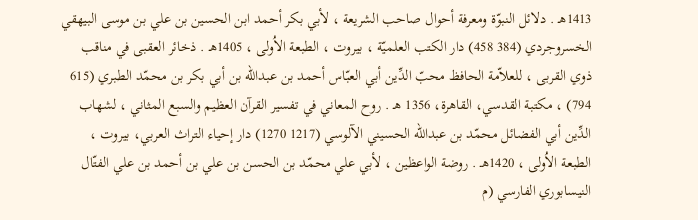1413هـ . دلائل النبوّة ومعرفة أحوال صاحب الشريعة ، لأبي بكر أحمد ابن الحسين بن علي بن موسى البيهقي الخسروجردي (384 458) دار الكتب العلميّة ، بيروت ، الطبعة الاُولى ، 1405هـ . ذخائر العقبى في مناقب ذوي القربى ، للعلاّمة الحافظ محبّ الدِّين أبي العبّاس أحمد بن عبدالله بن أبي بكر بن محمّد الطبري (615 794) ، مكتبة القدسي، القاهرة، 1356 هـ . روح المعاني في تفسير القرآن العظيم والسبع المثاني ، لشهاب الدِّين أبي الفضائل محمّد بن عبدالله الحسيني الآلوسي (1217 1270) دار إحياء التراث العربي، بيروت ، الطبعة الاُولى ، 1420هـ . روضة الواعظين ، لأبي علي محمّد بن الحسن بن علي بن أحمد بن علي الفتّال النيسابوري الفارسي (م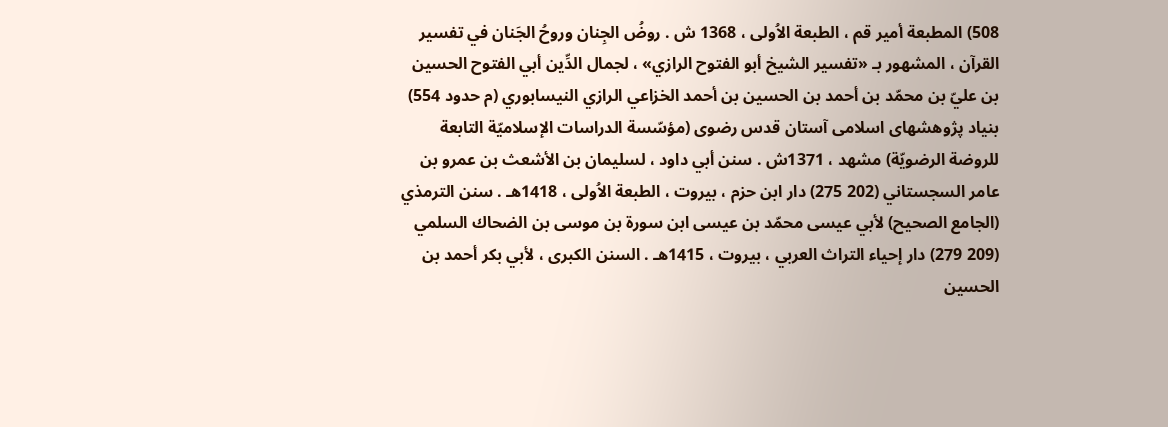508) المطبعة أمير قم ، الطبعة الاُولى ، 1368 ش . روضُ الجِنان وروحُ الجَنان في تفسير القرآن ، المشهور بـ «تفسير الشيخ أبو الفتوح الرازي» ، لجمال الدِّين أبي الفتوح الحسين بن عليّ بن محمّد بن أحمد بن الحسين بن أحمد الخزاعي الرازي النيسابوري (م حدود 554) بنياد پژوهشهاى اسلامى آستان قدس رضوى (مؤسّسة الدراسات الإسلاميّة التابعة للروضة الرضويّة) مشهد ، 1371ش . سنن أبي داود ، لسليمان بن الأشعث بن عمرو بن عامر السجستاني (202 275) دار ابن حزم ، بيروت ، الطبعة الاُولى ، 1418هـ . سنن الترمذي (الجامع الصحيح) لأبي عيسى محمّد بن عيسى ابن سورة بن موسى بن الضحاك السلمي (209 279) دار إحياء التراث العربي ، بيروت ، 1415هـ . السنن الكبرى ، لأبي بكر أحمد بن الحسين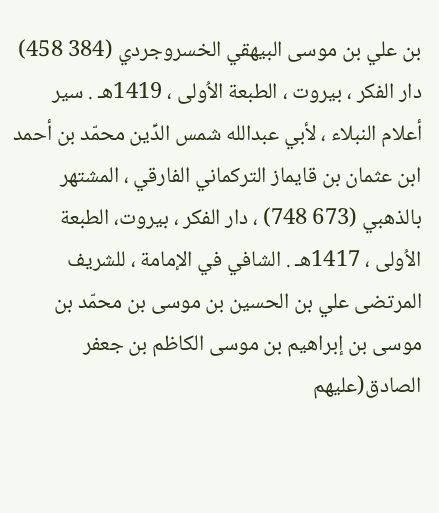بن علي بن موسى البيهقي الخسروجردي (384 458) دار الفكر ، بيروت ، الطبعة الاُولى ، 1419هـ . سير أعلام النبلاء ، لأبي عبدالله شمس الدِّين محمّد بن أحمد ابن عثمان بن قايماز التركماني الفارقي ، المشتهر بالذهبي (673 748) ، دار الفكر ، بيروت، الطبعة الاُولى ، 1417هـ . الشافي في الإمامة ، للشريف المرتضى علي بن الحسين بن موسى بن محمّد بن موسى بن إبراهيم بن موسى الكاظم بن جعفر الصادق(عليهم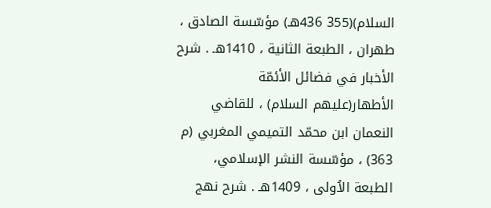السلام)(355 436هـ) مؤسّسة الصادق ، طهران ، الطبعة الثانية ، 1410هـ . شرح الأخبار في فضائل الأئمّة الأطهار(عليهم السلام) ، للقاضي النعمان ابن محمّد التميمي المغربي (م 363) ، مؤسّسة النشر الإسلامي، الطبعة الاُولى ، 1409هـ . شرح نهج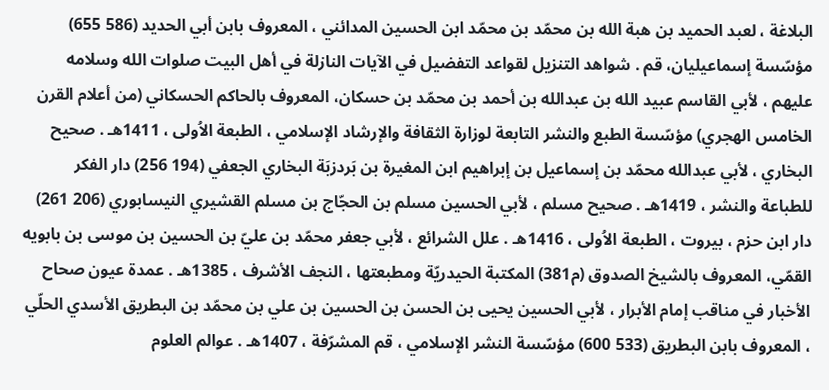البلاغة ، لعبد الحميد بن هبة الله بن محمّد بن محمّد ابن الحسين المدائني ، المعروف بابن أبي الحديد (586 655) مؤسّسة إسماعيليان، قم . شواهد التنزيل لقواعد التفضيل في الآيات النازلة في أهل البيت صلوات الله وسلامه عليهم ، لأبي القاسم عبيد الله بن عبدالله بن أحمد بن محمّد بن حسكان، المعروف بالحاكم الحسكاني (من أعلام القرن الخامس الهجري) مؤسّسة الطبع والنشر التابعة لوزارة الثقافة والإرشاد الإسلامي ، الطبعة الاُولى ، 1411هـ . صحيح البخاري ، لأبي عبدالله محمّد بن إسماعيل بن إبراهيم ابن المغيرة بن بَردزبَة البخاري الجعفي (194 256) دار الفكر للطباعة والنشر ، 1419هـ . صحيح مسلم ، لأبي الحسين مسلم بن الحجّاج بن مسلم القشيري النيسابوري (206 261) دار ابن حزم ، بيروت ، الطبعة الاُولى ، 1416هـ . علل الشرائع ، لأبي جعفر محمّد بن عليّ بن الحسين بن موسى بن بابويه القمّي، المعروف بالشيخ الصدوق (م381) المكتبة الحيدريّة ومطبعتها ، النجف الأشرف ، 1385هـ . عمدة عيون صحاح الأخبار في مناقب إمام الأبرار ، لأبي الحسين يحيى بن الحسن بن الحسين بن علي بن محمّد بن البطريق الأسدي الحلّي ، المعروف بابن البطريق (533 600) مؤسّسة النشر الإسلامي ، قم المشرّفة ، 1407هـ . عوالم العلوم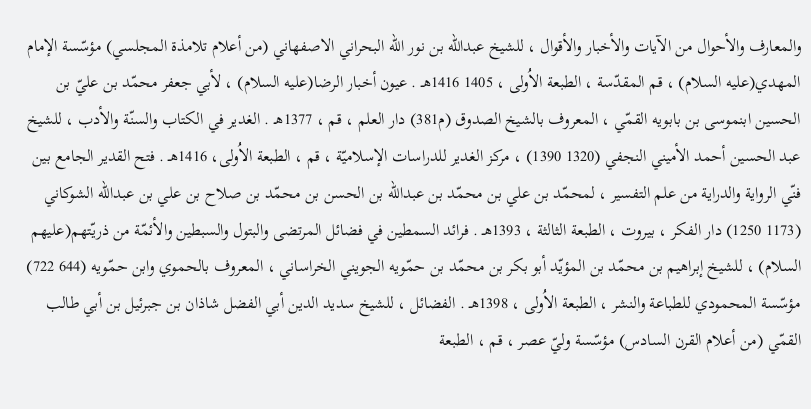والمعارف والأحوال من الآيات والأخبار والأقوال ، للشيخ عبدالله بن نور الله البحراني الاصفهاني (من أعلام تلامذة المجلسي) مؤسّسة الإمام المهدي(عليه السلام) ، قم المقدّسة ، الطبعة الاُولى ، 1405 1416هـ . عيون أخبار الرضا(عليه السلام) ، لأبي جعفر محمّد بن عليّ بن الحسين ابنموسى بن بابويه القمّي ، المعروف بالشيخ الصدوق (م381) دار العلم ، قم ، 1377هـ . الغدير في الكتاب والسنّة والأدب ، للشيخ عبد الحسين أحمد الأميني النجفي (1320 1390) ، مركز الغدير للدراسات الإسلاميّة ، قم ، الطبعة الاُولى، 1416هـ . فتح القدير الجامع بين فنّي الرواية والدراية من علم التفسير ، لمحمّد بن علي بن محمّد بن عبدالله بن الحسن بن محمّد بن صلاح بن علي بن عبدالله الشوكاني (1173 1250) دار الفكر ، بيروت ، الطبعة الثالثة ، 1393هـ . فرائد السمطين في فضائل المرتضى والبتول والسبطين والأئمّة من ذريّتهم(عليهم السلام) ، للشيخ إبراهيم بن محمّد بن المؤيّد أبو بكر بن محمّد بن حمّويه الجويني الخراساني ، المعروف بالحموي وابن حمّويه (644 722) مؤسّسة المحمودي للطباعة والنشر ، الطبعة الاُولى ، 1398هـ . الفضائل ، للشيخ سديد الدين أبي الفضل شاذان بن جبرئيل بن أبي طالب القمّي (من أعلام القرن السادس) مؤسّسة وليّ عصر ، قم ، الطبعة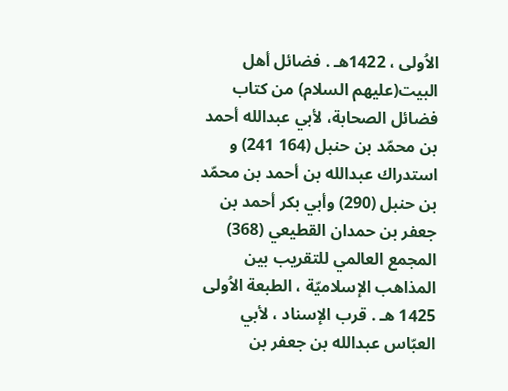الاُولى ، 1422هـ . فضائل أهل البيت(عليهم السلام) من كتاب فضائل الصحابة، لأبي عبدالله أحمد بن محمّد بن حنبل (164 241) و استدراك عبدالله بن أحمد بن محمّد بن حنبل (290) وأبي بكر أحمد بن جعفر بن حمدان القطيعي (368) المجمع العالمي للتقريب بين المذاهب الإسلاميّة ، الطبعة الاُولى 1425 هـ . قرب الإسناد ، لأبي العبّاس عبدالله بن جعفر بن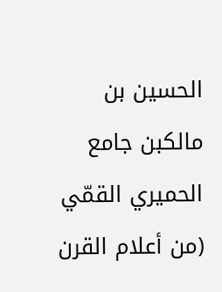الحسين بن مالكبن جامع الحميري القمّي (من أعلام القرن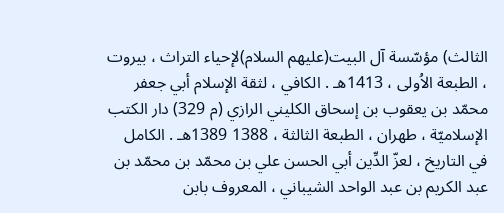الثالث) مؤسّسة آل البيت(عليهم السلام)لإحياء التراث ، بيروت ، الطبعة الاُولى ، 1413هـ . الكافي ، لثقة الإسلام أبي جعفر محمّد بن يعقوب بن إسحاق الكليني الرازي (م 329) دار الكتب الإسلاميّة ، طهران ، الطبعة الثالثة ، 1388 1389هـ . الكامل في التاريخ ، لعزّ الدِّين أبي الحسن علي بن محمّد بن محمّد بن عبد الكريم بن عبد الواحد الشيباني ، المعروف بابن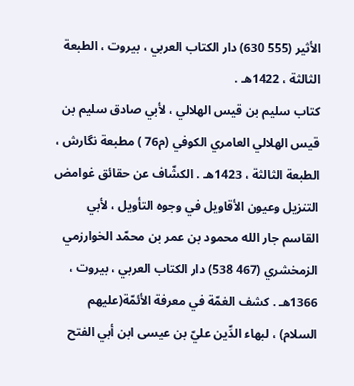الأثير (555 630) دار الكتاب العربي ، بيروت ، الطبعة الثالثة ، 1422هـ .
كتاب سليم بن قيس الهلالي ، لأبي صادق سليم بن قيس الهلالي العامري الكوفي (م76 ) مطبعة نگارش ، الطبعة الثالثة ، 1423هـ . الكشّاف عن حقائق غوامض التنزيل وعيون الأقاويل في وجوه التأويل ، لأبي القاسم جار الله محمود بن عمر بن محمّد الخوارزمي الزمخشري (467 538) دار الكتاب العربي ، بيروت ، 1366هـ . كشف الغمّة في معرفة الأئمّة(عليهم السلام) ، لبهاء الدِّين عليّ بن عيسى ابن أبي الفتح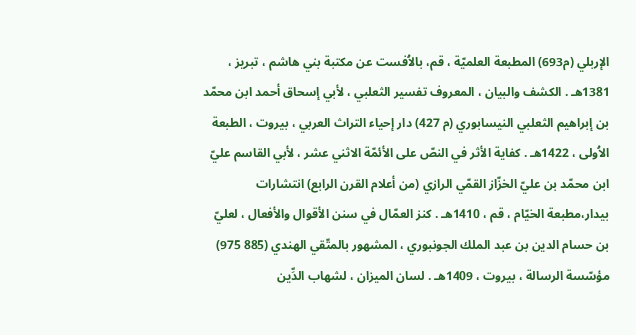الإربلي (م693) المطبعة العلميّة ، قم، بالاُفست عن مكتبة بني هاشم ، تبريز ، 1381هـ . الكشف والبيان ، المعروف تفسير الثعلبي ، لأبي إسحاق أحمد ابن محمّد بن إبراهيم الثعلبي النيسابوري (م 427) دار إحياء التراث العربي ، بيروت ، الطبعة الاُولى ، 1422هـ . كفاية الأثر في النصّ على الأئمّة الاثني عشر ، لأبي القاسم عليّ ابن محمّد بن عليّ الخزّاز القمّي الرازي (من أعلام القرن الرابع) انتشارات بيدار،مطبعة الخيّام ، قم ، 1410هـ . كنز العمّال في سنن الأقوال والأفعال ، لعليّ بن حسام الدين بن عبد الملك الجونبوري ، المشهور بالمتّقي الهندي (885 975) مؤسّسة الرسالة ، بيروت ، 1409هـ . لسان الميزان ، لشهاب الدِّين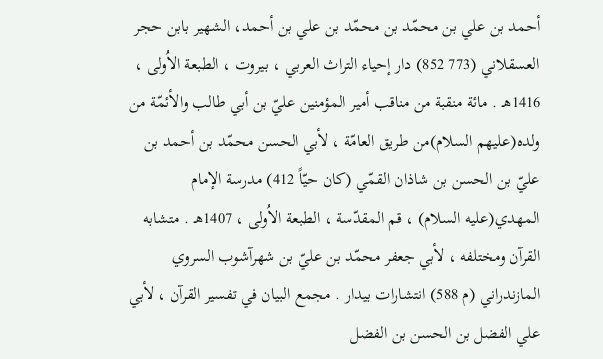أحمد بن علي بن محمّد بن محمّد بن علي بن أحمد، الشهير بابن حجر العسقلاني (773 852) دار إحياء التراث العربي ، بيروت ، الطبعة الاُولى ، 1416هـ . مائة منقبة من مناقب أمير المؤمنين عليّ بن أبي طالب والأئمّة من ولده(عليهم السلام)من طريق العامّة ، لأبي الحسن محمّد بن أحمد بن عليّ بن الحسن بن شاذان القمّي (كان حيّاً 412) مدرسة الإمام المهدي(عليه السلام) ، قم المقدّسة ، الطبعة الاُولى ، 1407هـ . متشابه القرآن ومختلفه ، لأبي جعفر محمّد بن عليّ بن شهرآشوب السروي المازندراني (م 588) انتشارات بيدار . مجمع البيان في تفسير القرآن ، لأبي علي الفضل بن الحسن بن الفضل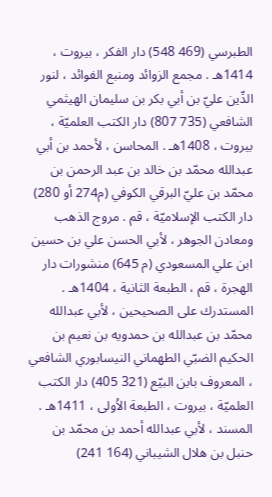الطبرسي (469 548) دار الفكر ، بيروت ، 1414هـ . مجمع الزوائد ومنبع الفوائد ، لنور الدِّين عليّ بن أبي بكر بن سليمان الهيثمي الشافعي (735 807) دار الكتب العلميّة ، بيروت ، 1408هـ . المحاسن ، لأحمد بن أبي عبدالله محمّد بن خالد بن عبد الرحمن بن محمّد بن عليّ البرقي الكوفي (م274 أو 280) دار الكتب الإسلاميّة ، قم . مروج الذهب ومعادن الجوهر ، لأبي الحسن علي بن حسين ابن علي المسعودي (م 645) منشورات دار الهجرة ، قم ، الطبعة الثانية ، 1404هـ . المستدرك على الصحيحين ، لأبي عبدالله محمّد بن عبدالله بن حمدويه بن نعيم بن الحكيم الضبّي الطهماني النيسابوري الشافعي ، المعروف بابن البيّع (321 405) دار الكتب العلميّة ، بيروت ، الطبعة الاُولى ، 1411هـ . المسند ، لأبي عبدالله أحمد بن محمّد بن حنبل بن هلال الشيباني (164 241)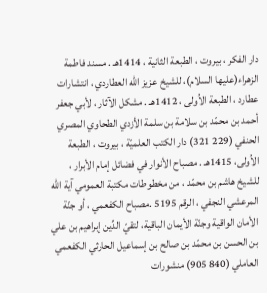دار الفكر ، بيروت ، الطبعة الثانية ، 1414هـ . مسند فاطمة الزهراء(عليها السلام)، للشيخ عزيز الله العطاردي ، انتشارات عطارد ، الطبعة الاُولى ، 1412هـ . مشكل الآثار ، لأبي جعفر أحمد بن محمّد بن سلامة بن سلمة الأزدي الطحاوي المصري الحنفي (229 321) دار الكتب العلميّة ، بيروت ، الطبعة الاُولى، 1415هـ . مصباح الأنوار في فضائل إمام الأبرار ، للشيخ هاشم بن محمّد ، من مخطوطات مكتبة العمومي آية الله المرعشي النجفي ، الرقم 5195 .مصباح الكفعمي ، أو جنّة الأمان الواقية وجنّة الأيمان الباقية، لتقيّ الدِّين إبراهيم بن علي بن الحسن بن محمّد بن صالح بن إسماعيل الحارثي الكفعمي العاملي (840 905) منشورات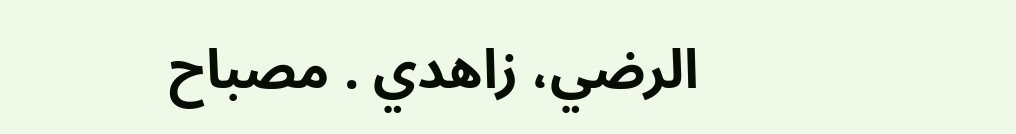الرضي، زاهدي . مصباح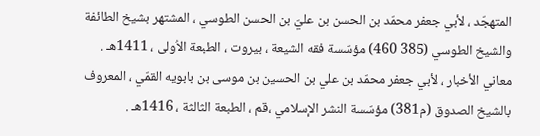المتهجّد ، لأبي جعفر محمّد بن الحسن بن عليّ بن الحسن الطوسي ، المشتهر بشيخ الطائفة والشيخ الطوسي (385 460) مؤسّسة فقه الشيعة ، بيروت ، الطبعة الاُولى ، 1411هـ . معاني الأخبار ، لأبي جعفر محمّد بن علي بن الحسين بن موسى بن بابويه القمّي ، المعروف بالشيخ الصدوق (م381) مؤسّسة النشر الإسلامي ،قم ، الطبعة الثالثة ، 1416هـ .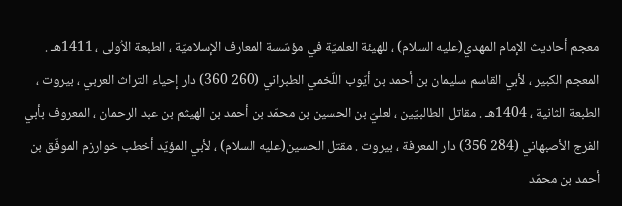معجم أحاديث الإمام المهدي(عليه السلام) ، للهيئة العلميّة في مؤسّسة المعارف الإسلاميّة ، الطبعة الاُولى ، 1411هـ . المعجم الكبير ، لأبي القاسم سليمان بن أحمد بن أيّوب اللّخمي الطبراني (260 360) دار إحياء التراث العربي ، بيروت ، الطبعة الثانية ، 1404هـ . مقاتل الطالبيّين ، لعليّ بن الحسين بن محمّد بن أحمد بن الهيثم بن عبد الرحمان ، المعروف بأبي الفرج الأصبهاني (284 356) دار المعرفة ، بيروت . مقتل الحسين(عليه السلام) ، لأبي المؤيّد أخطب خوارزم الموفّق بن أحمد بن محمّد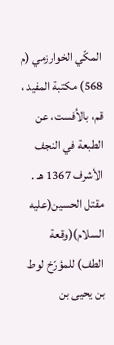المكّي الخوارزمي (م 568) مكتبة المفيد ، قم، بالاُفست، عن الطبعة في النجف الأشرف 1367 هـ . مقتل الحسين(عليه السلام)(وقعة الطف) للمؤرّخ لوط بن يحيى بن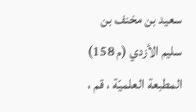سعيد بن مخنف بن سليم الأزدي (م 158) المطبعة العلميّة ، قم ،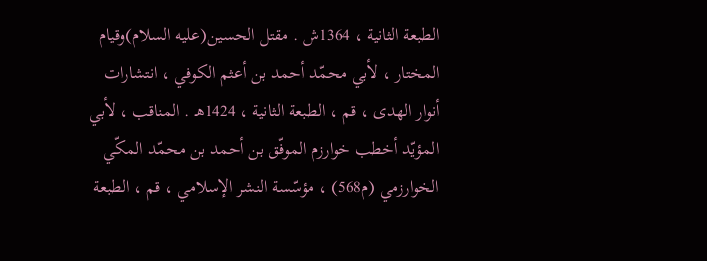الطبعة الثانية ، 1364ش . مقتل الحسين(عليه السلام)وقيام المختار ، لأبي محمّد أحمد بن أعثم الكوفي ، انتشارات أنوار الهدى ، قم ، الطبعة الثانية ، 1424هـ . المناقب ، لأبي المؤيّد أخطب خوارزم الموفّق بن أحمد بن محمّد المكّي الخوارزمي (م568) ، مؤسّسة النشر الإسلامي ، قم ، الطبعة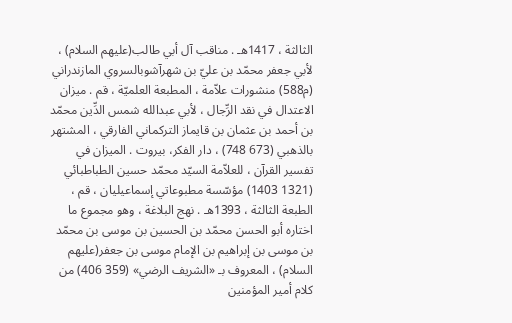الثالثة ، 1417هـ . مناقب آل أبي طالب(عليهم السلام) ، لأبي جعفر محمّد بن عليّ بن شهرآشوبالسروي المازندراني (م588) منشورات علاّمة ، المطبعة العلميّة ، قم . ميزان الاعتدال في نقد الرِّجال ، لأبي عبدالله شمس الدِّين محمّد بن أحمد بن عثمان بن قايماز التركماني الفارقي ، المشتهر بالذهبي (673 748) ، دار الفكر، بيروت . الميزان في تفسير القرآن ، للعلاّمة السيّد محمّد حسين الطباطبائي (1321 1403) مؤسّسة مطبوعاتي إسماعيليان ، قم ، الطبعة الثالثة ، 1393هـ . نهج البلاغة ، وهو مجموع ما اختاره أبو الحسن محمّد بن الحسين بن موسى بن محمّد بن موسى بن إبراهيم بن الإمام موسى بن جعفر(عليهم السلام) ، المعروف بـ «الشريف الرضي» (359 406) من كلام أمير المؤمنين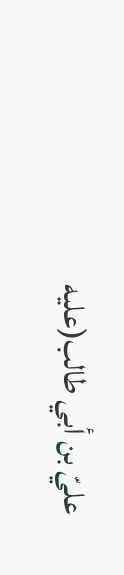عليّ بن أبي طالب(عليه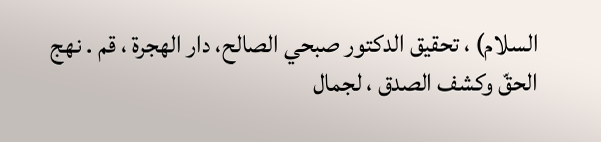السلام) ، تحقيق الدكتور صبحي الصالح، دار الهجرة ، قم . نهج الحقّ وكشف الصدق ، لجمال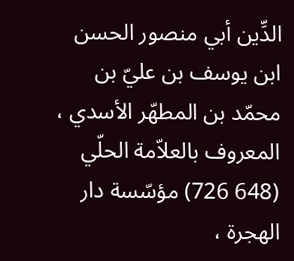الدِّين أبي منصور الحسن ابن يوسف بن عليّ بن محمّد بن المطهّر الأسدي ، المعروف بالعلاّمة الحلّي (648 726) مؤسّسة دار الهجرة ،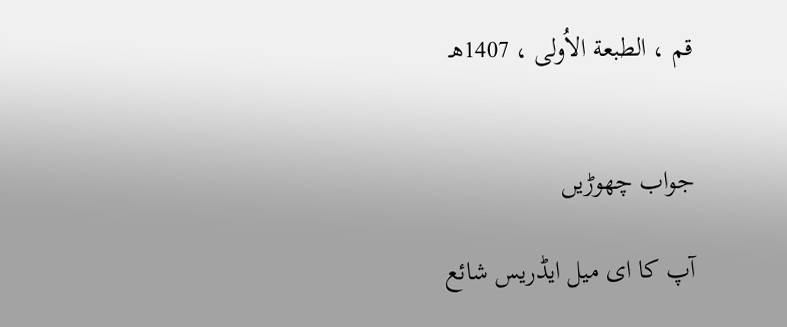قم ، الطبعة الاُولى ، 1407هـ


جواب چھوڑیں

آپ کا ای میل ایڈریس شائع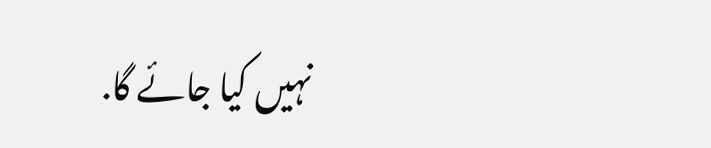نہیں کیا جائے گا.